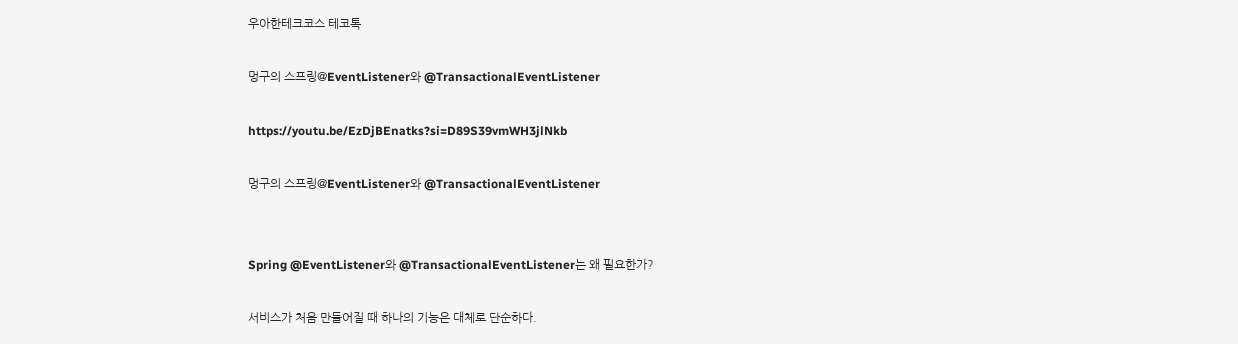우아한테크코스 테코톡

멍구의 스프링@EventListener와 @TransactionalEventListener

https://youtu.be/EzDjBEnatks?si=D89S39vmWH3jlNkb

멍구의 스프링@EventListener와 @TransactionalEventListener


Spring @EventListener와 @TransactionalEventListener는 왜 필요한가?

서비스가 처음 만들어질 때 하나의 기능은 대체로 단순하다.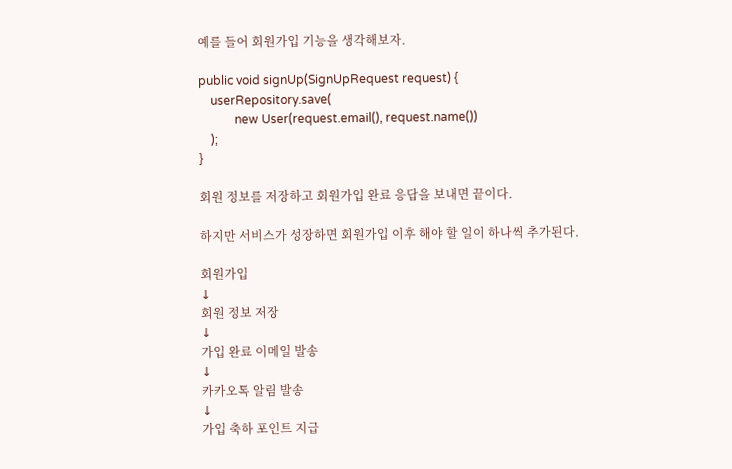예를 들어 회원가입 기능을 생각해보자.

public void signUp(SignUpRequest request) {
    userRepository.save(
            new User(request.email(), request.name())
    );
}

회원 정보를 저장하고 회원가입 완료 응답을 보내면 끝이다.

하지만 서비스가 성장하면 회원가입 이후 해야 할 일이 하나씩 추가된다.

회원가입
↓
회원 정보 저장
↓
가입 완료 이메일 발송
↓
카카오톡 알림 발송
↓
가입 축하 포인트 지급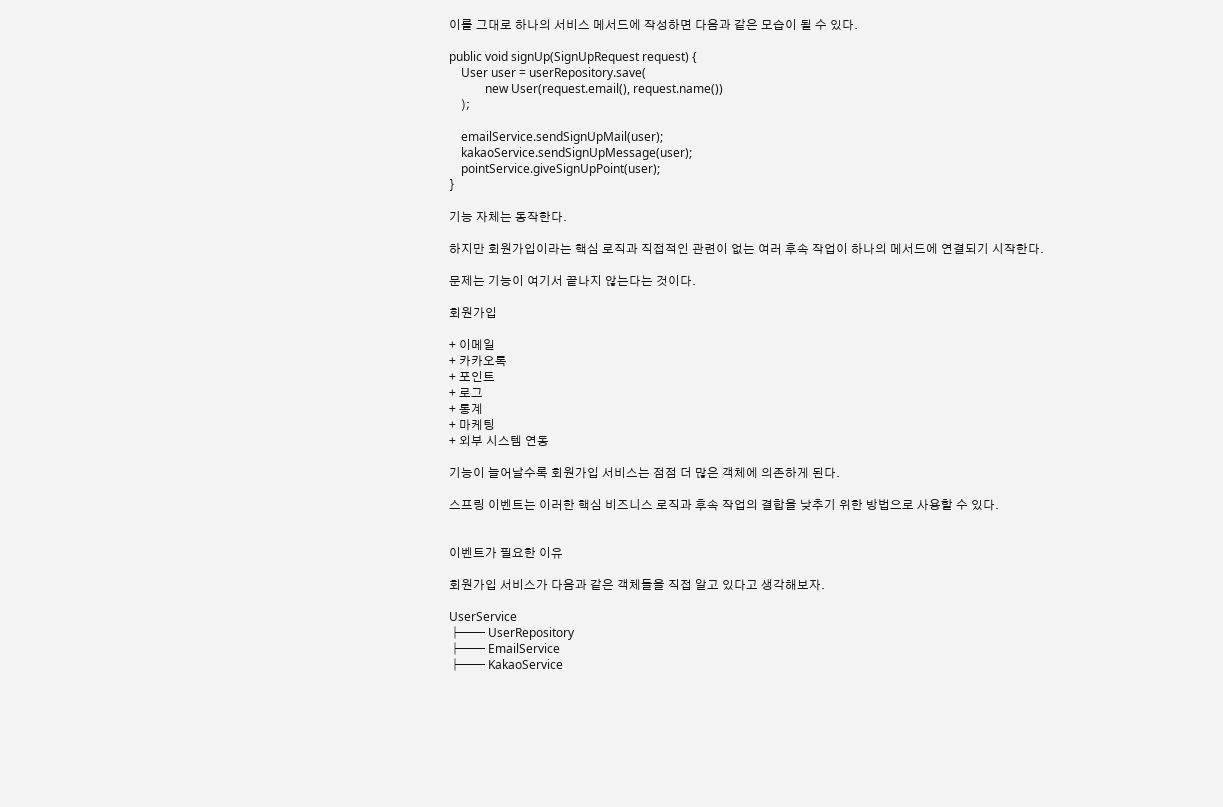이를 그대로 하나의 서비스 메서드에 작성하면 다음과 같은 모습이 될 수 있다.

public void signUp(SignUpRequest request) {
    User user = userRepository.save(
            new User(request.email(), request.name())
    );

    emailService.sendSignUpMail(user);
    kakaoService.sendSignUpMessage(user);
    pointService.giveSignUpPoint(user);
}

기능 자체는 동작한다.

하지만 회원가입이라는 핵심 로직과 직접적인 관련이 없는 여러 후속 작업이 하나의 메서드에 연결되기 시작한다.

문제는 기능이 여기서 끝나지 않는다는 것이다.

회원가입

+ 이메일
+ 카카오톡
+ 포인트
+ 로그
+ 통계
+ 마케팅
+ 외부 시스템 연동

기능이 늘어날수록 회원가입 서비스는 점점 더 많은 객체에 의존하게 된다.

스프링 이벤트는 이러한 핵심 비즈니스 로직과 후속 작업의 결합을 낮추기 위한 방법으로 사용할 수 있다.


이벤트가 필요한 이유

회원가입 서비스가 다음과 같은 객체들을 직접 알고 있다고 생각해보자.

UserService
├── UserRepository
├── EmailService
├── KakaoService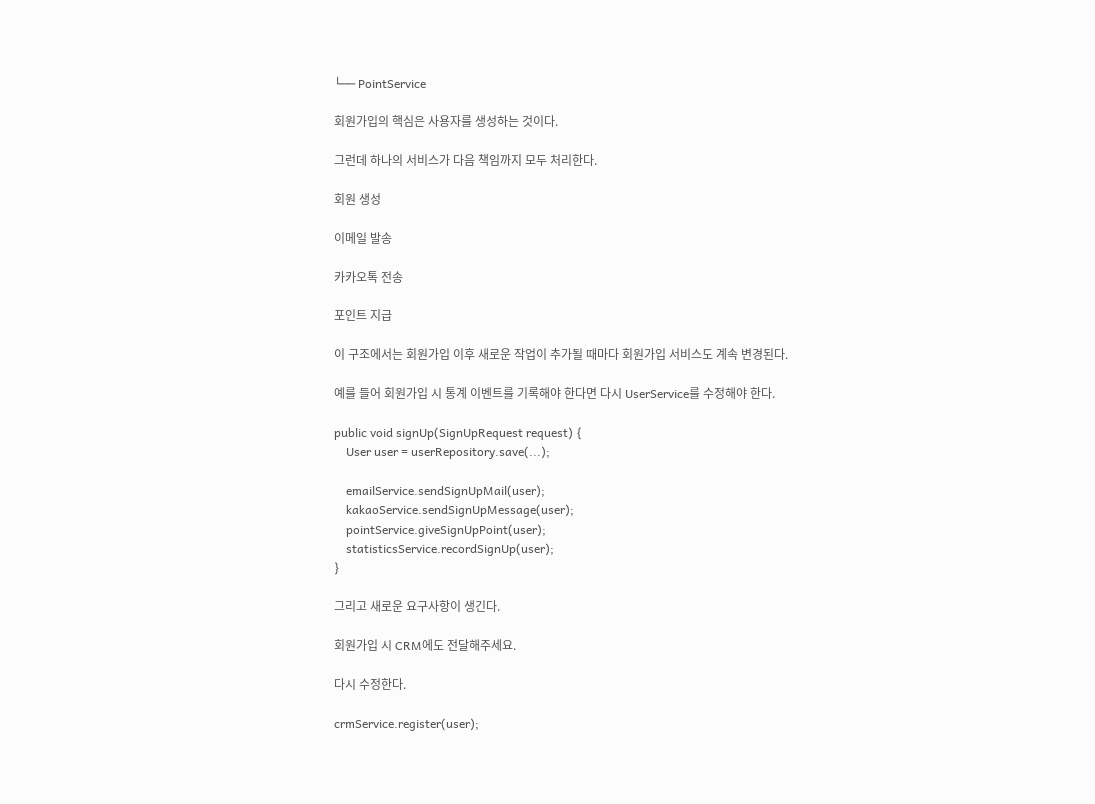└── PointService

회원가입의 핵심은 사용자를 생성하는 것이다.

그런데 하나의 서비스가 다음 책임까지 모두 처리한다.

회원 생성

이메일 발송

카카오톡 전송

포인트 지급

이 구조에서는 회원가입 이후 새로운 작업이 추가될 때마다 회원가입 서비스도 계속 변경된다.

예를 들어 회원가입 시 통계 이벤트를 기록해야 한다면 다시 UserService를 수정해야 한다.

public void signUp(SignUpRequest request) {
    User user = userRepository.save(...);

    emailService.sendSignUpMail(user);
    kakaoService.sendSignUpMessage(user);
    pointService.giveSignUpPoint(user);
    statisticsService.recordSignUp(user);
}

그리고 새로운 요구사항이 생긴다.

회원가입 시 CRM에도 전달해주세요.

다시 수정한다.

crmService.register(user);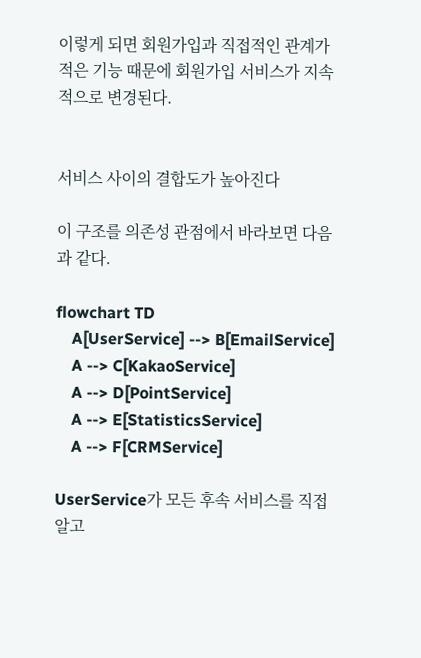이렇게 되면 회원가입과 직접적인 관계가 적은 기능 때문에 회원가입 서비스가 지속적으로 변경된다.


서비스 사이의 결합도가 높아진다

이 구조를 의존성 관점에서 바라보면 다음과 같다.

flowchart TD
    A[UserService] --> B[EmailService]
    A --> C[KakaoService]
    A --> D[PointService]
    A --> E[StatisticsService]
    A --> F[CRMService]

UserService가 모든 후속 서비스를 직접 알고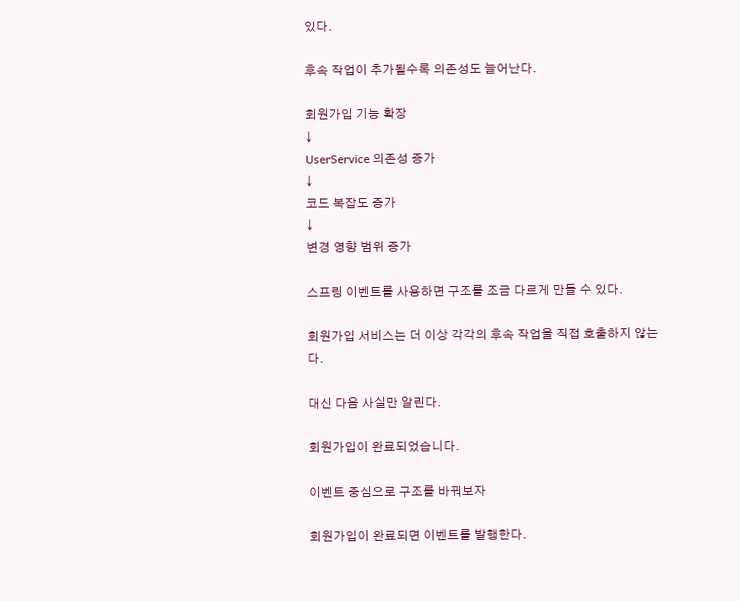있다.

후속 작업이 추가될수록 의존성도 늘어난다.

회원가입 기능 확장
↓
UserService 의존성 증가
↓
코드 복잡도 증가
↓
변경 영향 범위 증가

스프링 이벤트를 사용하면 구조를 조금 다르게 만들 수 있다.

회원가입 서비스는 더 이상 각각의 후속 작업을 직접 호출하지 않는다.

대신 다음 사실만 알린다.

회원가입이 완료되었습니다.

이벤트 중심으로 구조를 바꿔보자

회원가입이 완료되면 이벤트를 발행한다.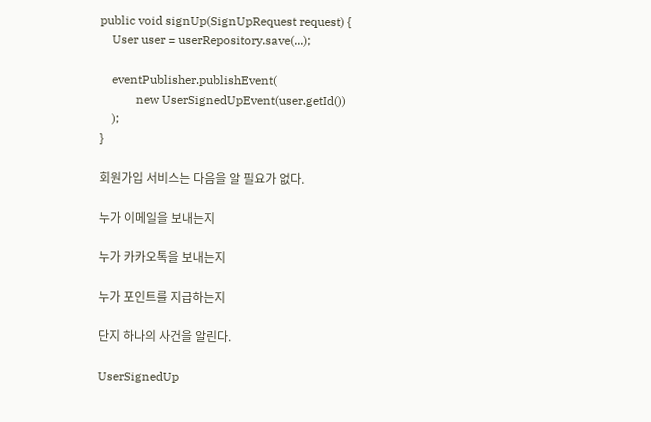public void signUp(SignUpRequest request) {
    User user = userRepository.save(...);

    eventPublisher.publishEvent(
            new UserSignedUpEvent(user.getId())
    );
}

회원가입 서비스는 다음을 알 필요가 없다.

누가 이메일을 보내는지

누가 카카오톡을 보내는지

누가 포인트를 지급하는지

단지 하나의 사건을 알린다.

UserSignedUp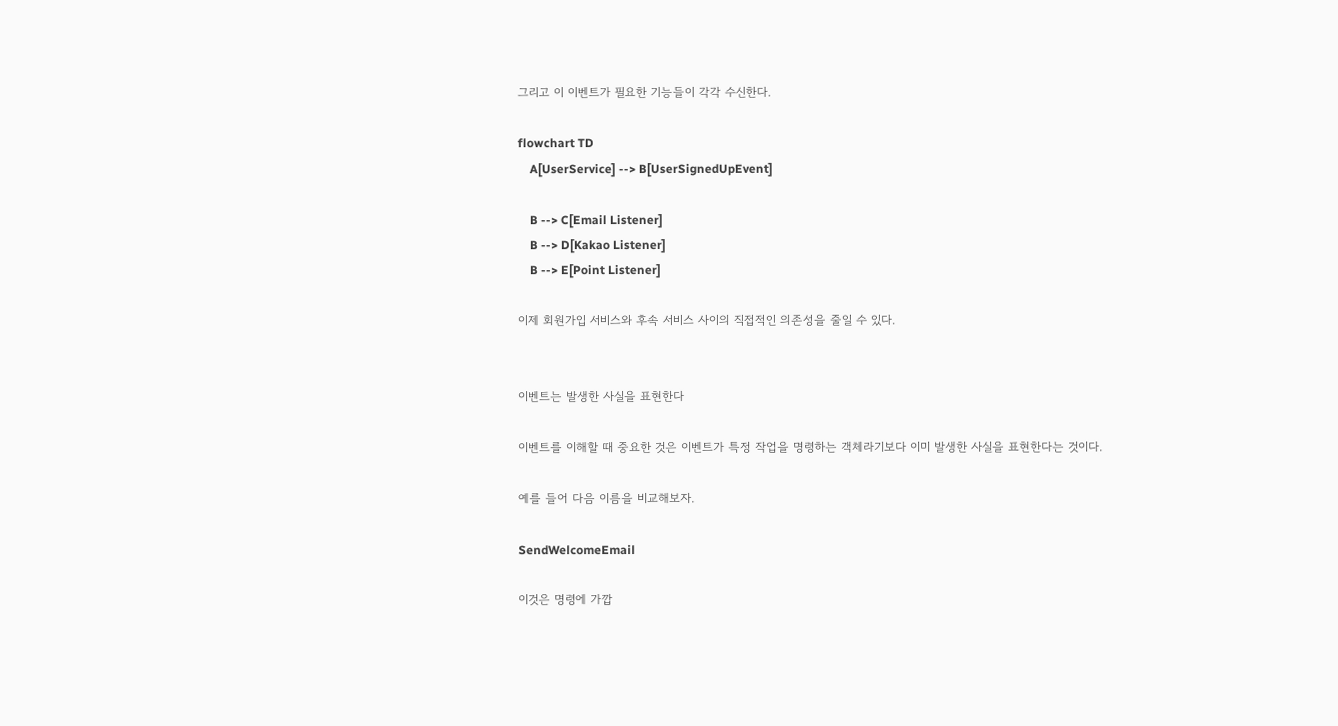그리고 이 이벤트가 필요한 기능들이 각각 수신한다.

flowchart TD
    A[UserService] --> B[UserSignedUpEvent]

    B --> C[Email Listener]
    B --> D[Kakao Listener]
    B --> E[Point Listener]

이제 회원가입 서비스와 후속 서비스 사이의 직접적인 의존성을 줄일 수 있다.


이벤트는 발생한 사실을 표현한다

이벤트를 이해할 때 중요한 것은 이벤트가 특정 작업을 명령하는 객체라기보다 이미 발생한 사실을 표현한다는 것이다.

예를 들어 다음 이름을 비교해보자.

SendWelcomeEmail

이것은 명령에 가깝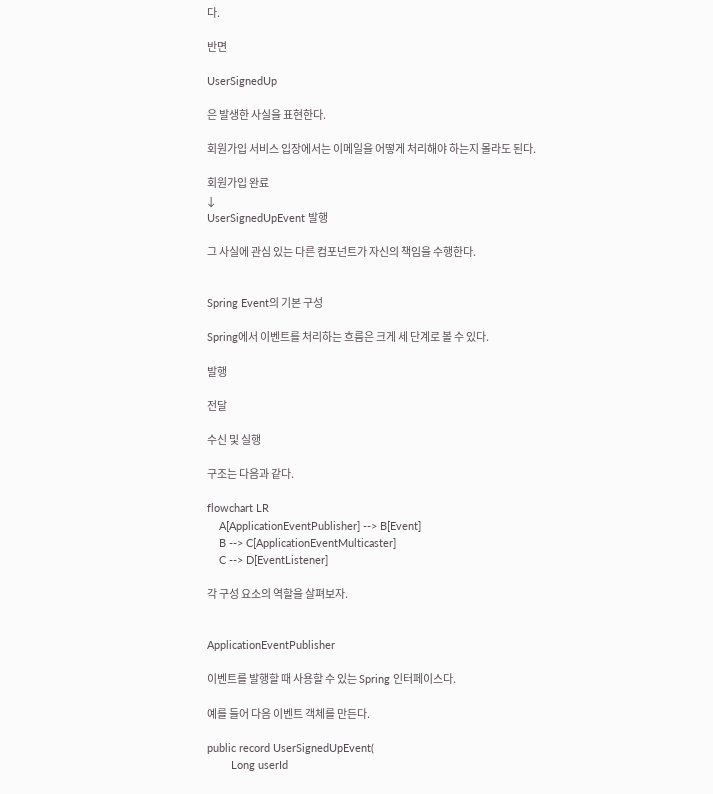다.

반면

UserSignedUp

은 발생한 사실을 표현한다.

회원가입 서비스 입장에서는 이메일을 어떻게 처리해야 하는지 몰라도 된다.

회원가입 완료
↓
UserSignedUpEvent 발행

그 사실에 관심 있는 다른 컴포넌트가 자신의 책임을 수행한다.


Spring Event의 기본 구성

Spring에서 이벤트를 처리하는 흐름은 크게 세 단계로 볼 수 있다.

발행

전달

수신 및 실행

구조는 다음과 같다.

flowchart LR
    A[ApplicationEventPublisher] --> B[Event]
    B --> C[ApplicationEventMulticaster]
    C --> D[EventListener]

각 구성 요소의 역할을 살펴보자.


ApplicationEventPublisher

이벤트를 발행할 때 사용할 수 있는 Spring 인터페이스다.

예를 들어 다음 이벤트 객체를 만든다.

public record UserSignedUpEvent(
        Long userId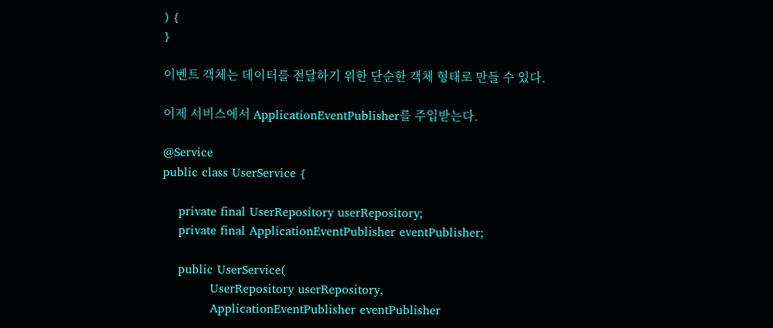) {
}

이벤트 객체는 데이터를 전달하기 위한 단순한 객체 형태로 만들 수 있다.

이제 서비스에서 ApplicationEventPublisher를 주입받는다.

@Service
public class UserService {

    private final UserRepository userRepository;
    private final ApplicationEventPublisher eventPublisher;

    public UserService(
            UserRepository userRepository,
            ApplicationEventPublisher eventPublisher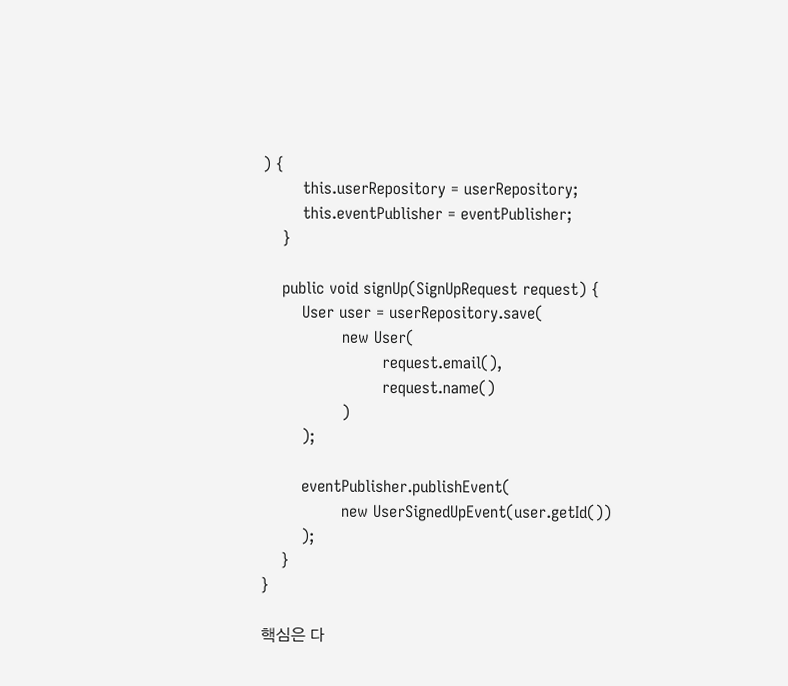) {
        this.userRepository = userRepository;
        this.eventPublisher = eventPublisher;
    }

    public void signUp(SignUpRequest request) {
        User user = userRepository.save(
                new User(
                        request.email(),
                        request.name()
                )
        );

        eventPublisher.publishEvent(
                new UserSignedUpEvent(user.getId())
        );
    }
}

핵심은 다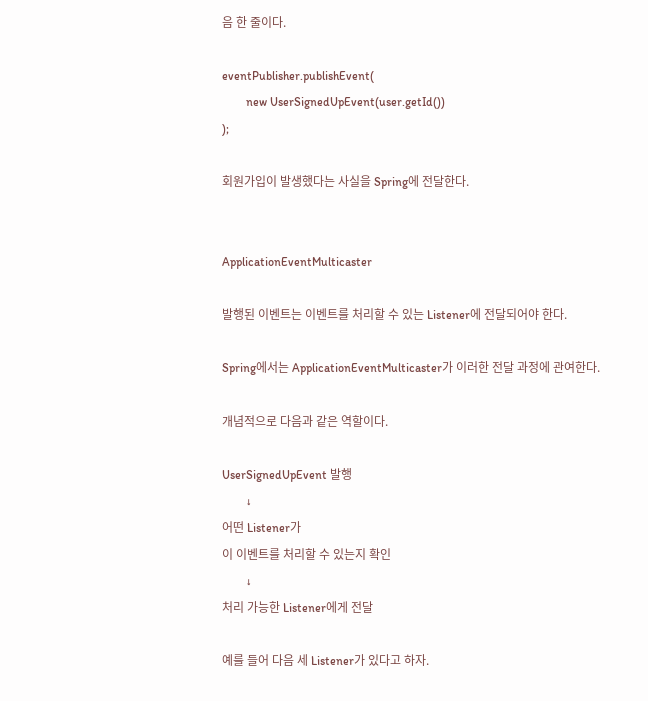음 한 줄이다.

eventPublisher.publishEvent(
        new UserSignedUpEvent(user.getId())
);

회원가입이 발생했다는 사실을 Spring에 전달한다.


ApplicationEventMulticaster

발행된 이벤트는 이벤트를 처리할 수 있는 Listener에 전달되어야 한다.

Spring에서는 ApplicationEventMulticaster가 이러한 전달 과정에 관여한다.

개념적으로 다음과 같은 역할이다.

UserSignedUpEvent 발행
        ↓
어떤 Listener가
이 이벤트를 처리할 수 있는지 확인
        ↓
처리 가능한 Listener에게 전달

예를 들어 다음 세 Listener가 있다고 하자.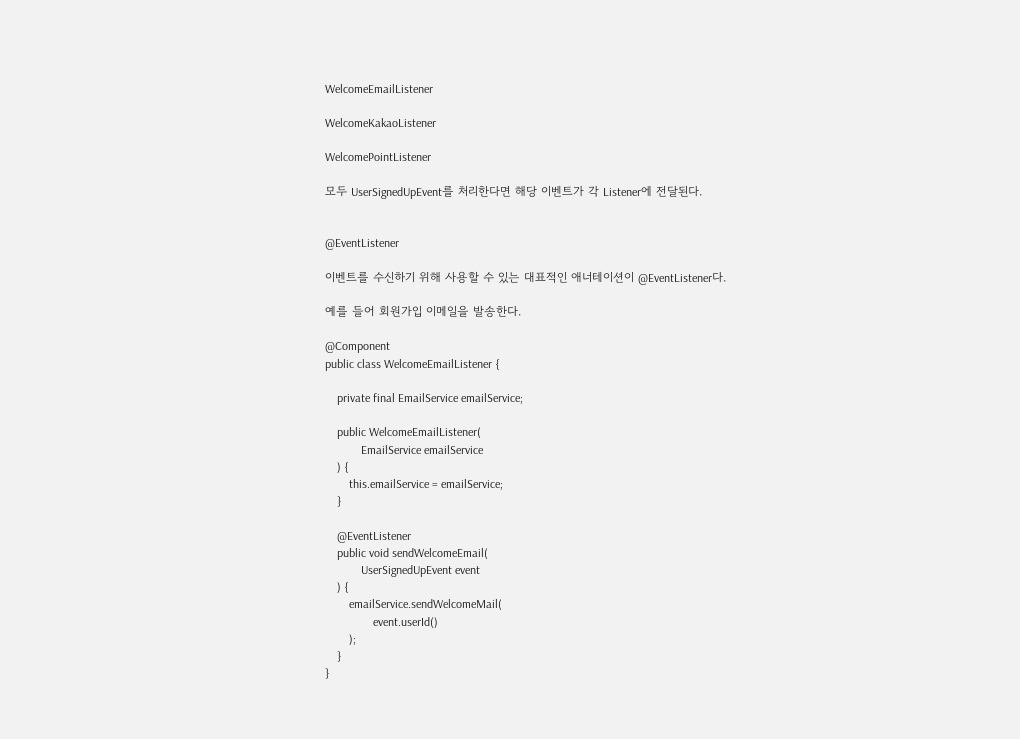WelcomeEmailListener

WelcomeKakaoListener

WelcomePointListener

모두 UserSignedUpEvent를 처리한다면 해당 이벤트가 각 Listener에 전달된다.


@EventListener

이벤트를 수신하기 위해 사용할 수 있는 대표적인 애너테이션이 @EventListener다.

예를 들어 회원가입 이메일을 발송한다.

@Component
public class WelcomeEmailListener {

    private final EmailService emailService;

    public WelcomeEmailListener(
            EmailService emailService
    ) {
        this.emailService = emailService;
    }

    @EventListener
    public void sendWelcomeEmail(
            UserSignedUpEvent event
    ) {
        emailService.sendWelcomeMail(
                event.userId()
        );
    }
}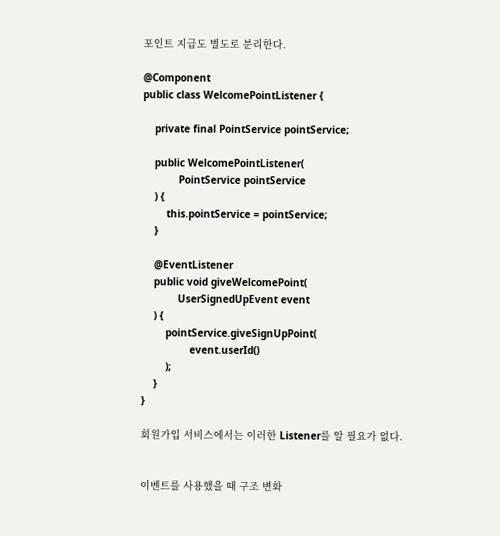포인트 지급도 별도로 분리한다.

@Component
public class WelcomePointListener {

    private final PointService pointService;

    public WelcomePointListener(
            PointService pointService
    ) {
        this.pointService = pointService;
    }

    @EventListener
    public void giveWelcomePoint(
            UserSignedUpEvent event
    ) {
        pointService.giveSignUpPoint(
                event.userId()
        );
    }
}

회원가입 서비스에서는 이러한 Listener를 알 필요가 없다.


이벤트를 사용했을 때 구조 변화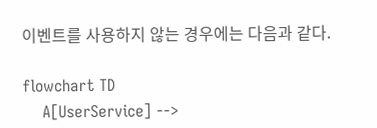이벤트를 사용하지 않는 경우에는 다음과 같다.

flowchart TD
    A[UserService] -->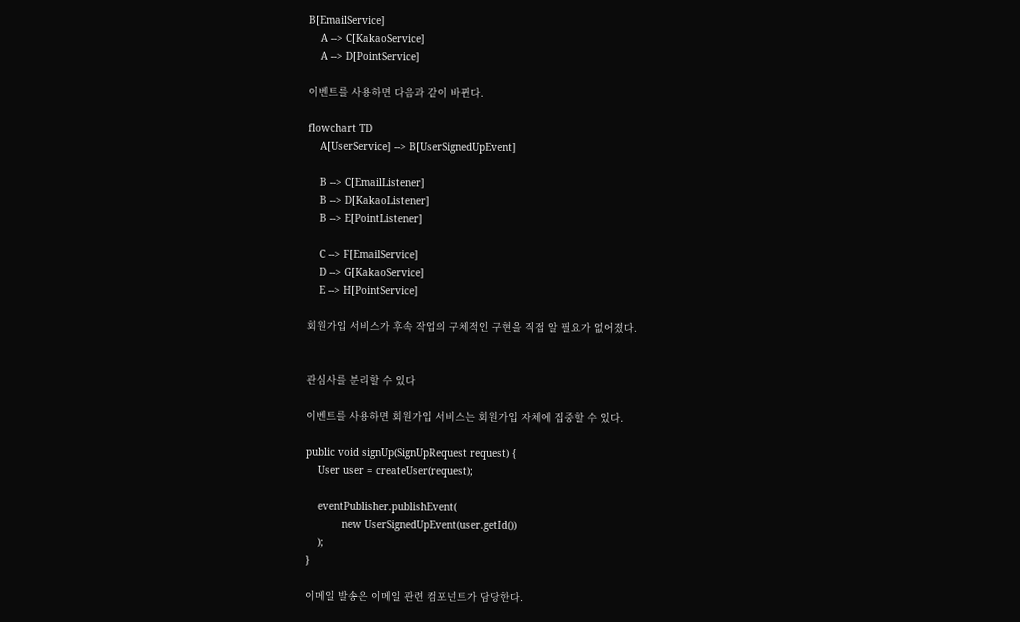B[EmailService]
    A --> C[KakaoService]
    A --> D[PointService]

이벤트를 사용하면 다음과 같이 바뀐다.

flowchart TD
    A[UserService] --> B[UserSignedUpEvent]

    B --> C[EmailListener]
    B --> D[KakaoListener]
    B --> E[PointListener]

    C --> F[EmailService]
    D --> G[KakaoService]
    E --> H[PointService]

회원가입 서비스가 후속 작업의 구체적인 구현을 직접 알 필요가 없어졌다.


관심사를 분리할 수 있다

이벤트를 사용하면 회원가입 서비스는 회원가입 자체에 집중할 수 있다.

public void signUp(SignUpRequest request) {
    User user = createUser(request);

    eventPublisher.publishEvent(
            new UserSignedUpEvent(user.getId())
    );
}

이메일 발송은 이메일 관련 컴포넌트가 담당한다.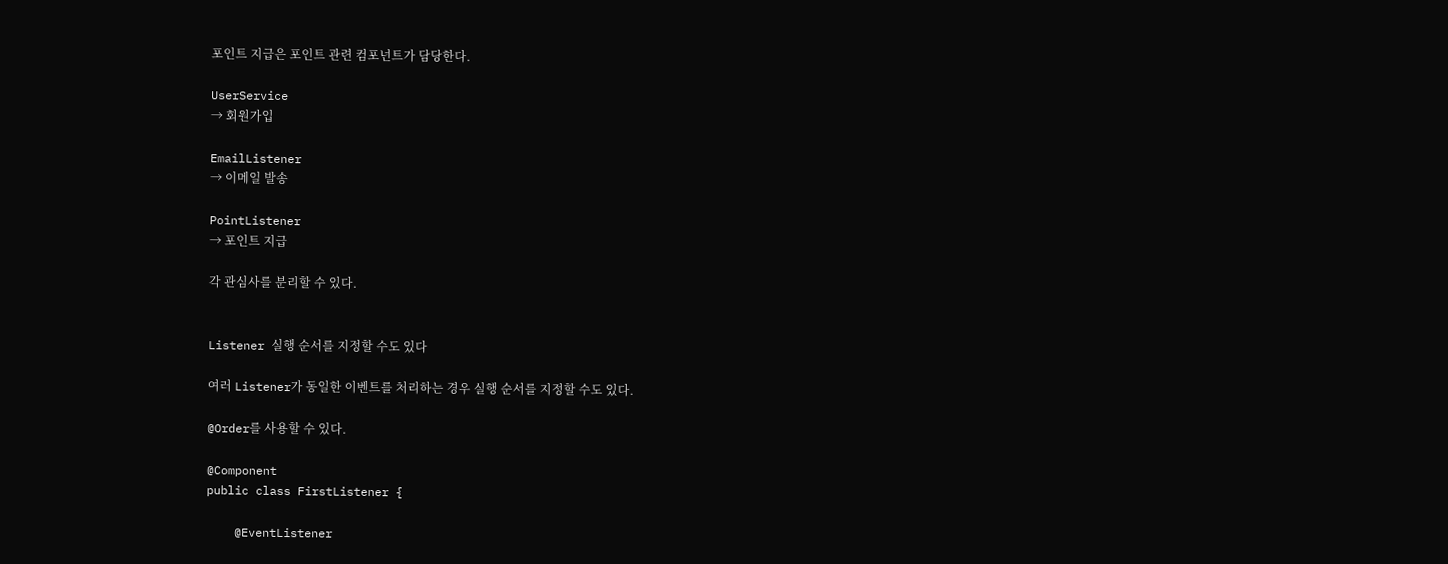포인트 지급은 포인트 관련 컴포넌트가 담당한다.

UserService
→ 회원가입

EmailListener
→ 이메일 발송

PointListener
→ 포인트 지급

각 관심사를 분리할 수 있다.


Listener 실행 순서를 지정할 수도 있다

여러 Listener가 동일한 이벤트를 처리하는 경우 실행 순서를 지정할 수도 있다.

@Order를 사용할 수 있다.

@Component
public class FirstListener {

    @EventListener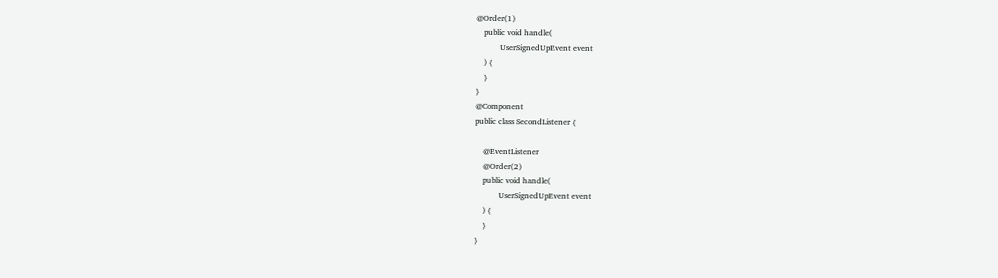@Order(1)
    public void handle(
            UserSignedUpEvent event
    ) {
    }
}
@Component
public class SecondListener {

    @EventListener
    @Order(2)
    public void handle(
            UserSignedUpEvent event
    ) {
    }
}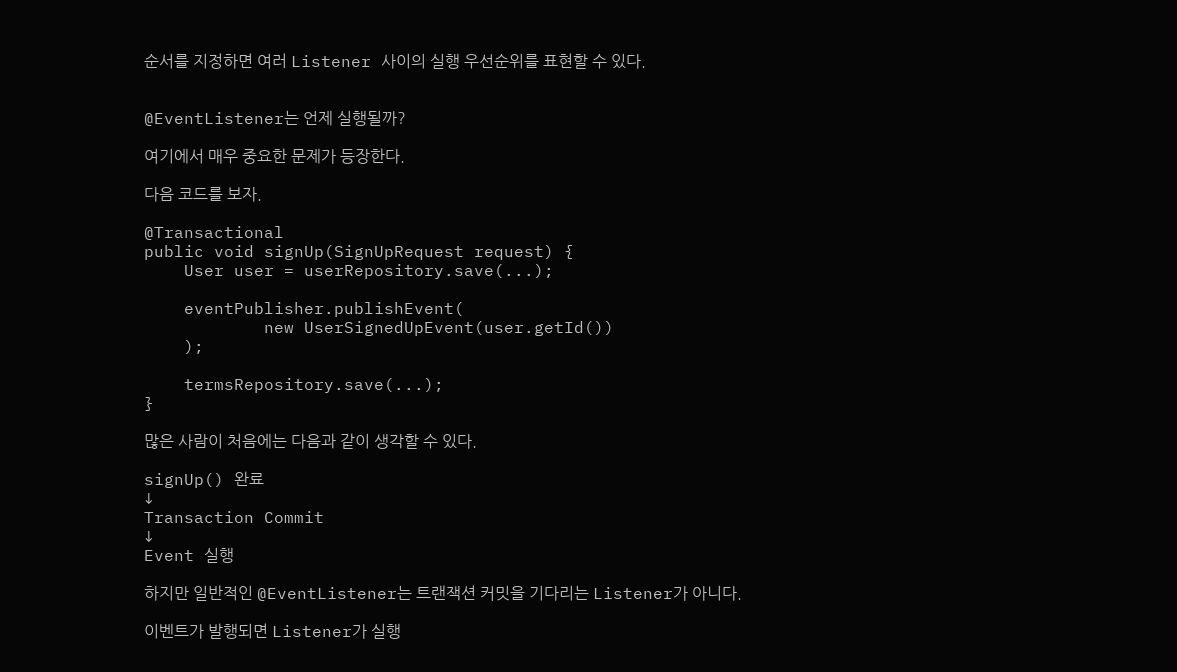순서를 지정하면 여러 Listener 사이의 실행 우선순위를 표현할 수 있다.


@EventListener는 언제 실행될까?

여기에서 매우 중요한 문제가 등장한다.

다음 코드를 보자.

@Transactional
public void signUp(SignUpRequest request) {
    User user = userRepository.save(...);

    eventPublisher.publishEvent(
            new UserSignedUpEvent(user.getId())
    );

    termsRepository.save(...);
}

많은 사람이 처음에는 다음과 같이 생각할 수 있다.

signUp() 완료
↓
Transaction Commit
↓
Event 실행

하지만 일반적인 @EventListener는 트랜잭션 커밋을 기다리는 Listener가 아니다.

이벤트가 발행되면 Listener가 실행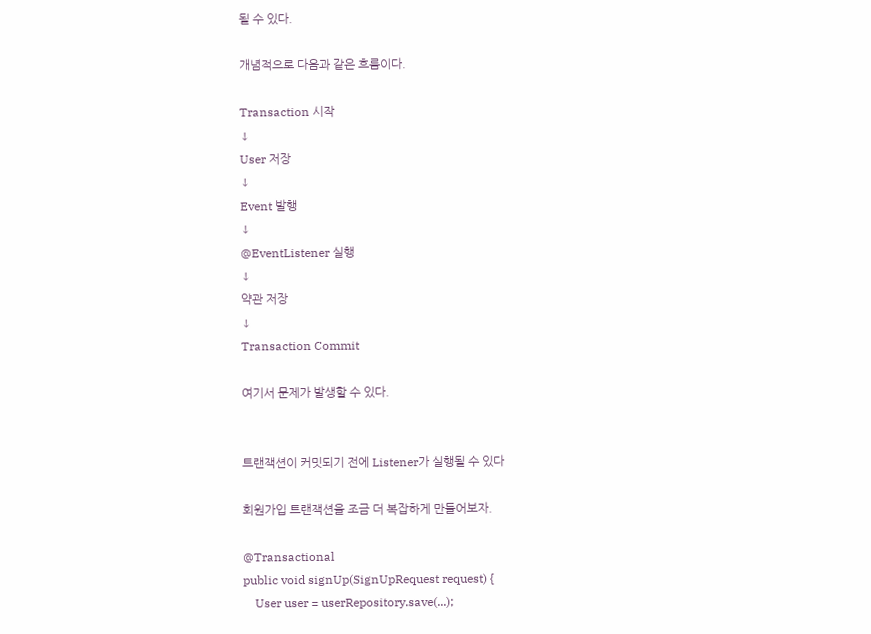될 수 있다.

개념적으로 다음과 같은 흐름이다.

Transaction 시작
↓
User 저장
↓
Event 발행
↓
@EventListener 실행
↓
약관 저장
↓
Transaction Commit

여기서 문제가 발생할 수 있다.


트랜잭션이 커밋되기 전에 Listener가 실행될 수 있다

회원가입 트랜잭션을 조금 더 복잡하게 만들어보자.

@Transactional
public void signUp(SignUpRequest request) {
    User user = userRepository.save(...);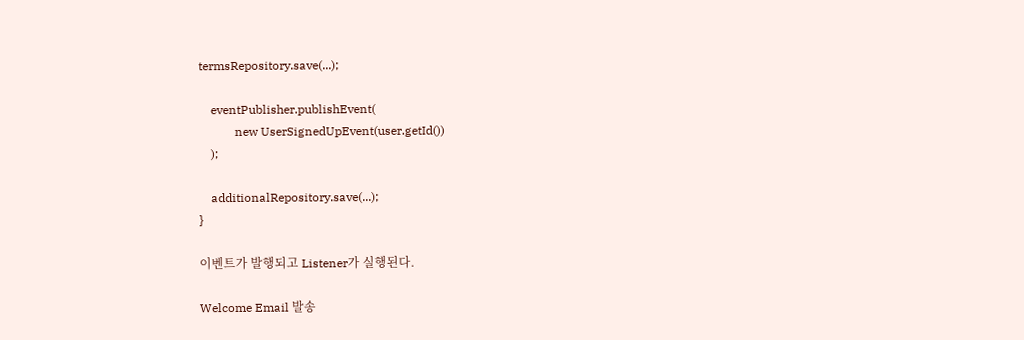termsRepository.save(...);

    eventPublisher.publishEvent(
            new UserSignedUpEvent(user.getId())
    );

    additionalRepository.save(...);
}

이벤트가 발행되고 Listener가 실행된다.

Welcome Email 발송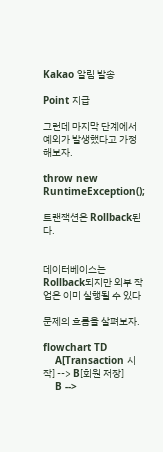Kakao 알림 발송

Point 지급

그런데 마지막 단계에서 예외가 발생했다고 가정해보자.

throw new RuntimeException();

트랜잭션은 Rollback된다.


데이터베이스는 Rollback되지만 외부 작업은 이미 실행될 수 있다

문제의 흐름을 살펴보자.

flowchart TD
    A[Transaction 시작] --> B[회원 저장]
    B -->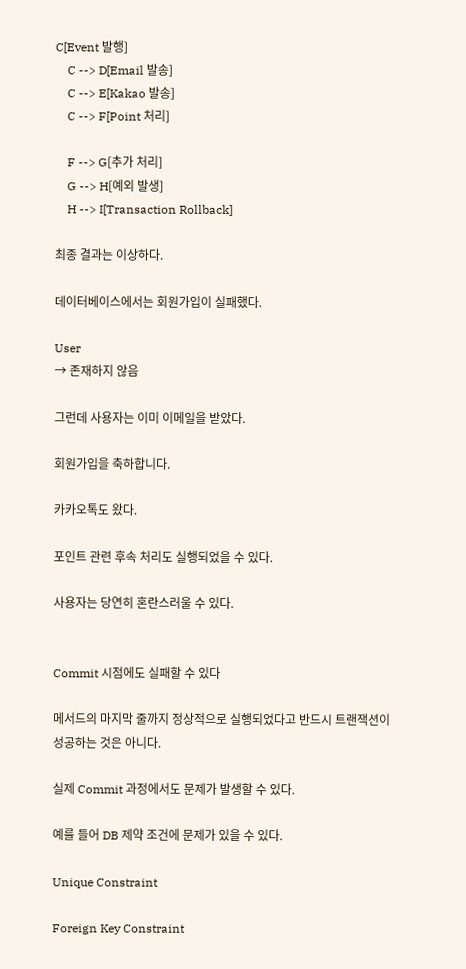C[Event 발행]
    C --> D[Email 발송]
    C --> E[Kakao 발송]
    C --> F[Point 처리]

    F --> G[추가 처리]
    G --> H[예외 발생]
    H --> I[Transaction Rollback]

최종 결과는 이상하다.

데이터베이스에서는 회원가입이 실패했다.

User
→ 존재하지 않음

그런데 사용자는 이미 이메일을 받았다.

회원가입을 축하합니다.

카카오톡도 왔다.

포인트 관련 후속 처리도 실행되었을 수 있다.

사용자는 당연히 혼란스러울 수 있다.


Commit 시점에도 실패할 수 있다

메서드의 마지막 줄까지 정상적으로 실행되었다고 반드시 트랜잭션이 성공하는 것은 아니다.

실제 Commit 과정에서도 문제가 발생할 수 있다.

예를 들어 DB 제약 조건에 문제가 있을 수 있다.

Unique Constraint

Foreign Key Constraint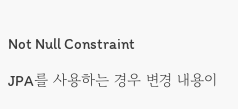Not Null Constraint

JPA를 사용하는 경우 변경 내용이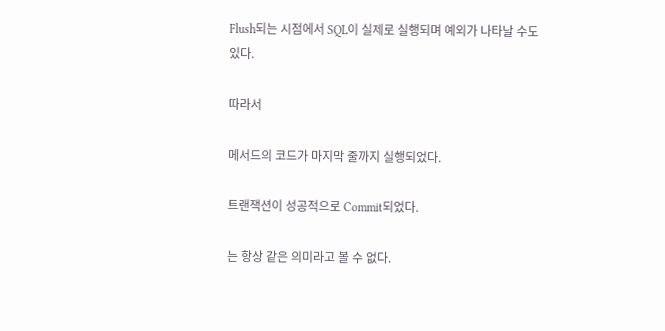Flush되는 시점에서 SQL이 실제로 실행되며 예외가 나타날 수도 있다.

따라서

메서드의 코드가 마지막 줄까지 실행되었다.

트랜잭션이 성공적으로 Commit되었다.

는 항상 같은 의미라고 볼 수 없다.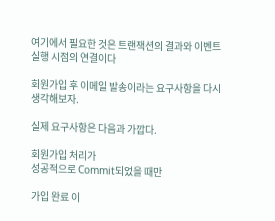여기에서 필요한 것은 트랜잭션의 결과와 이벤트 실행 시점의 연결이다

회원가입 후 이메일 발송이라는 요구사항을 다시 생각해보자.

실제 요구사항은 다음과 가깝다.

회원가입 처리가
성공적으로 Commit되었을 때만

가입 완료 이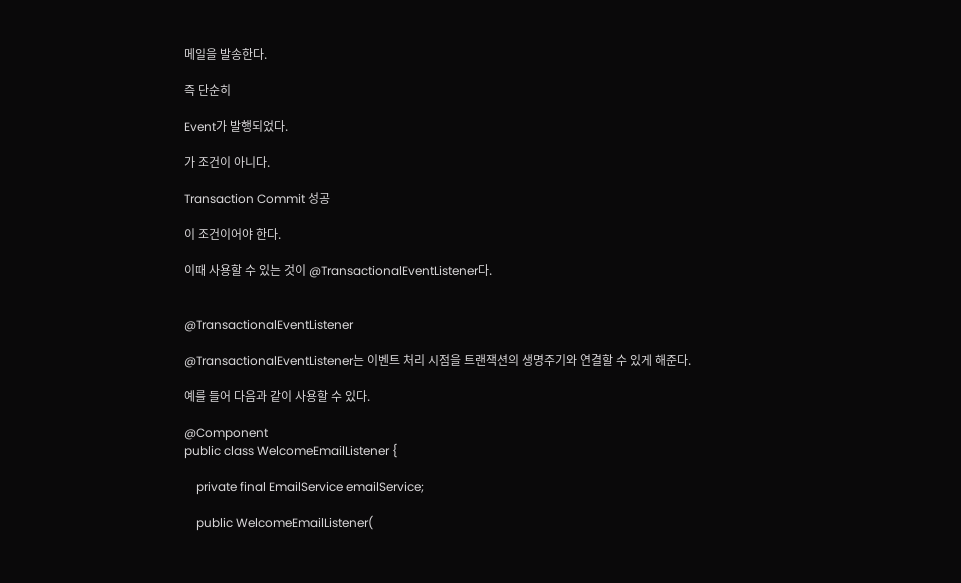메일을 발송한다.

즉 단순히

Event가 발행되었다.

가 조건이 아니다.

Transaction Commit 성공

이 조건이어야 한다.

이때 사용할 수 있는 것이 @TransactionalEventListener다.


@TransactionalEventListener

@TransactionalEventListener는 이벤트 처리 시점을 트랜잭션의 생명주기와 연결할 수 있게 해준다.

예를 들어 다음과 같이 사용할 수 있다.

@Component
public class WelcomeEmailListener {

    private final EmailService emailService;

    public WelcomeEmailListener(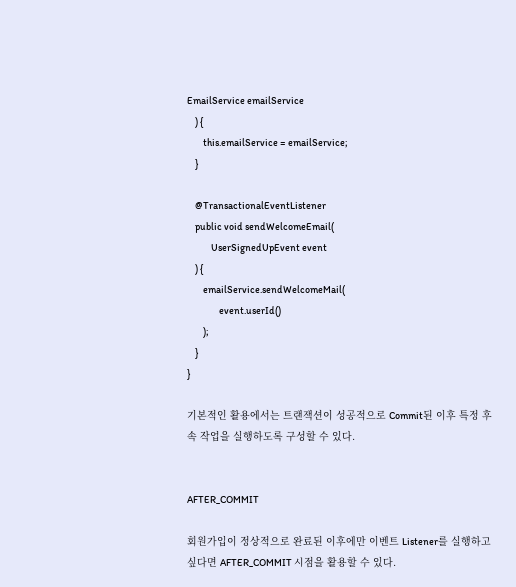EmailService emailService
    ) {
        this.emailService = emailService;
    }

    @TransactionalEventListener
    public void sendWelcomeEmail(
            UserSignedUpEvent event
    ) {
        emailService.sendWelcomeMail(
                event.userId()
        );
    }
}

기본적인 활용에서는 트랜잭션이 성공적으로 Commit된 이후 특정 후속 작업을 실행하도록 구성할 수 있다.


AFTER_COMMIT

회원가입이 정상적으로 완료된 이후에만 이벤트 Listener를 실행하고 싶다면 AFTER_COMMIT 시점을 활용할 수 있다.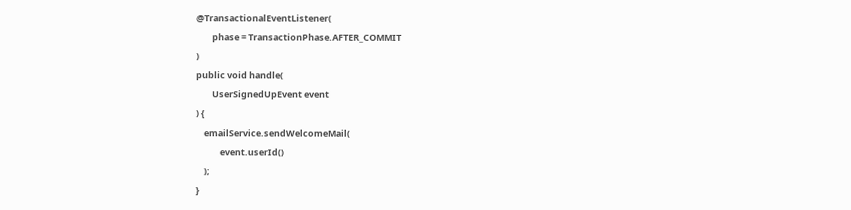@TransactionalEventListener(
        phase = TransactionPhase.AFTER_COMMIT
)
public void handle(
        UserSignedUpEvent event
) {
    emailService.sendWelcomeMail(
            event.userId()
    );
}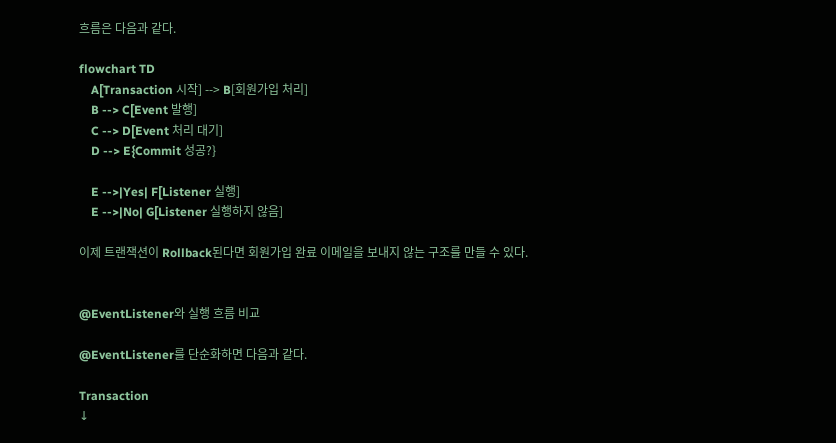흐름은 다음과 같다.

flowchart TD
    A[Transaction 시작] --> B[회원가입 처리]
    B --> C[Event 발행]
    C --> D[Event 처리 대기]
    D --> E{Commit 성공?}

    E -->|Yes| F[Listener 실행]
    E -->|No| G[Listener 실행하지 않음]

이제 트랜잭션이 Rollback된다면 회원가입 완료 이메일을 보내지 않는 구조를 만들 수 있다.


@EventListener와 실행 흐름 비교

@EventListener를 단순화하면 다음과 같다.

Transaction
↓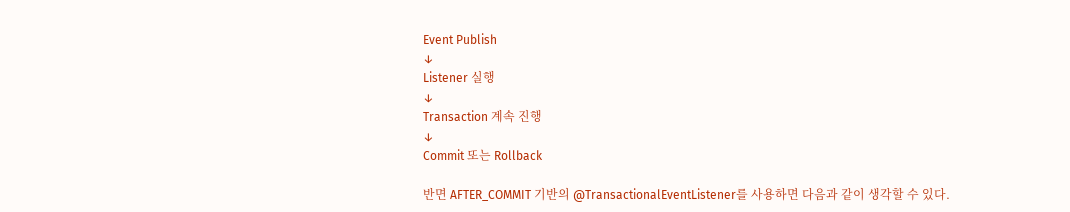Event Publish
↓
Listener 실행
↓
Transaction 계속 진행
↓
Commit 또는 Rollback

반면 AFTER_COMMIT 기반의 @TransactionalEventListener를 사용하면 다음과 같이 생각할 수 있다.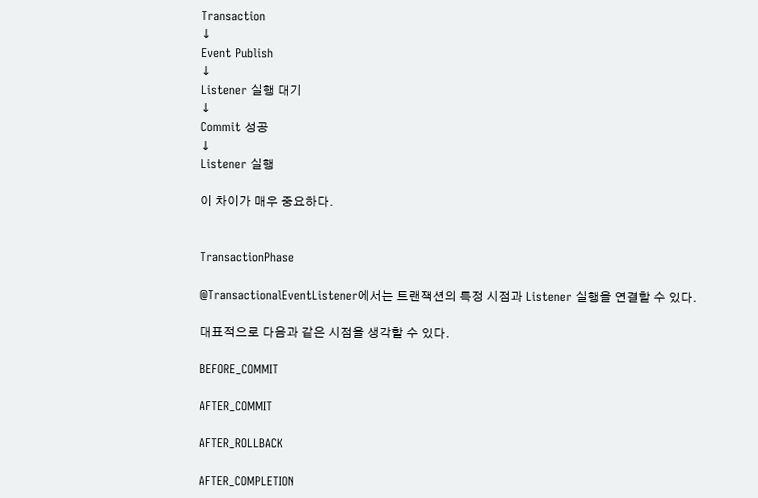Transaction
↓
Event Publish
↓
Listener 실행 대기
↓
Commit 성공
↓
Listener 실행

이 차이가 매우 중요하다.


TransactionPhase

@TransactionalEventListener에서는 트랜잭션의 특정 시점과 Listener 실행을 연결할 수 있다.

대표적으로 다음과 같은 시점을 생각할 수 있다.

BEFORE_COMMIT

AFTER_COMMIT

AFTER_ROLLBACK

AFTER_COMPLETION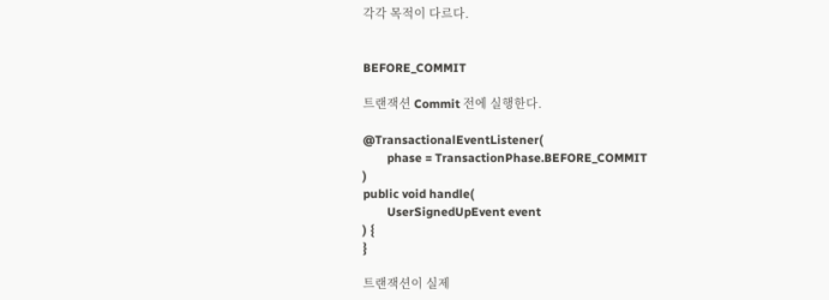각각 목적이 다르다.


BEFORE_COMMIT

트랜잭션 Commit 전에 실행한다.

@TransactionalEventListener(
        phase = TransactionPhase.BEFORE_COMMIT
)
public void handle(
        UserSignedUpEvent event
) {
}

트랜잭션이 실제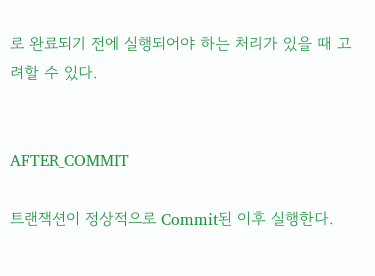로 완료되기 전에 실행되어야 하는 처리가 있을 때 고려할 수 있다.


AFTER_COMMIT

트랜잭션이 정상적으로 Commit된 이후 실행한다.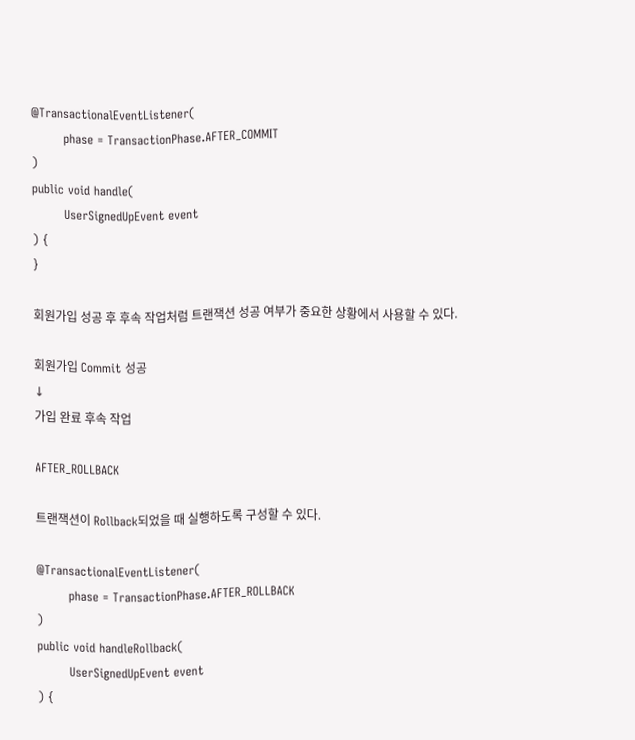@TransactionalEventListener(
        phase = TransactionPhase.AFTER_COMMIT
)
public void handle(
        UserSignedUpEvent event
) {
}

회원가입 성공 후 후속 작업처럼 트랜잭션 성공 여부가 중요한 상황에서 사용할 수 있다.

회원가입 Commit 성공
↓
가입 완료 후속 작업

AFTER_ROLLBACK

트랜잭션이 Rollback되었을 때 실행하도록 구성할 수 있다.

@TransactionalEventListener(
        phase = TransactionPhase.AFTER_ROLLBACK
)
public void handleRollback(
        UserSignedUpEvent event
) {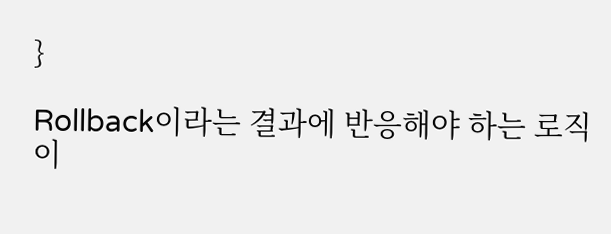}

Rollback이라는 결과에 반응해야 하는 로직이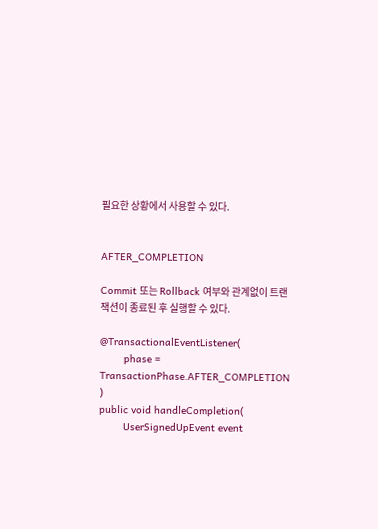필요한 상황에서 사용할 수 있다.


AFTER_COMPLETION

Commit 또는 Rollback 여부와 관계없이 트랜잭션이 종료된 후 실행할 수 있다.

@TransactionalEventListener(
        phase = TransactionPhase.AFTER_COMPLETION
)
public void handleCompletion(
        UserSignedUpEvent event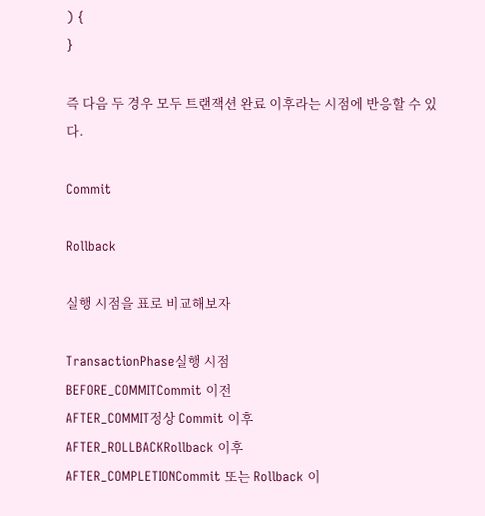) {
}

즉 다음 두 경우 모두 트랜잭션 완료 이후라는 시점에 반응할 수 있다.

Commit

Rollback

실행 시점을 표로 비교해보자

TransactionPhase실행 시점
BEFORE_COMMITCommit 이전
AFTER_COMMIT정상 Commit 이후
AFTER_ROLLBACKRollback 이후
AFTER_COMPLETIONCommit 또는 Rollback 이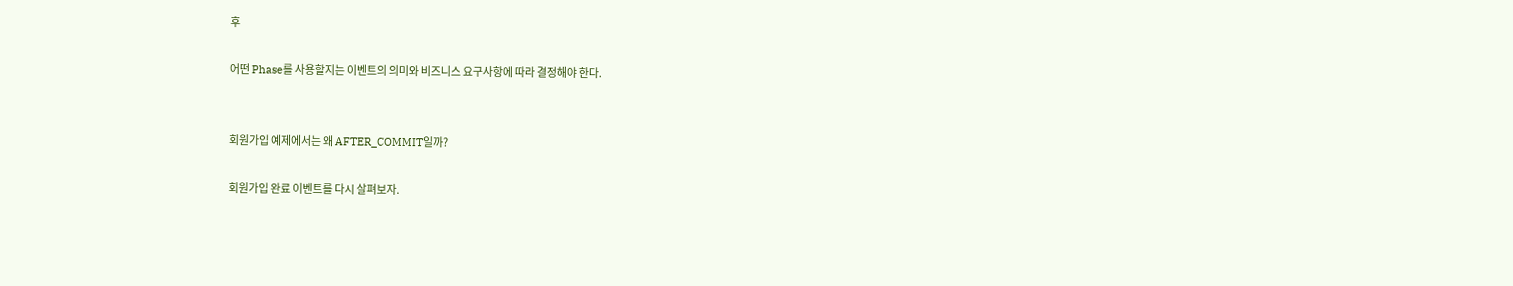후

어떤 Phase를 사용할지는 이벤트의 의미와 비즈니스 요구사항에 따라 결정해야 한다.


회원가입 예제에서는 왜 AFTER_COMMIT일까?

회원가입 완료 이벤트를 다시 살펴보자.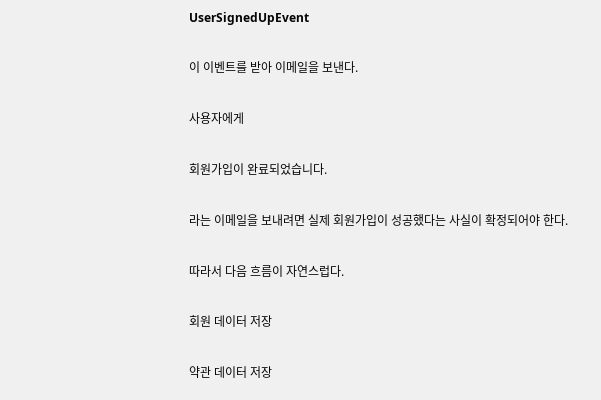UserSignedUpEvent

이 이벤트를 받아 이메일을 보낸다.

사용자에게

회원가입이 완료되었습니다.

라는 이메일을 보내려면 실제 회원가입이 성공했다는 사실이 확정되어야 한다.

따라서 다음 흐름이 자연스럽다.

회원 데이터 저장

약관 데이터 저장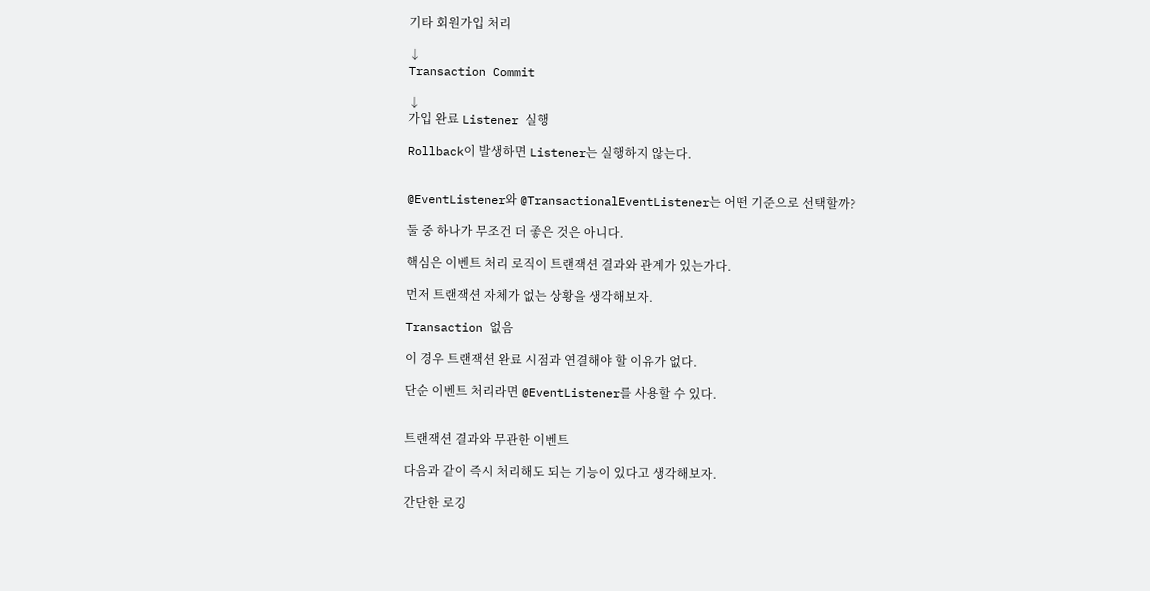기타 회원가입 처리

↓
Transaction Commit

↓
가입 완료 Listener 실행

Rollback이 발생하면 Listener는 실행하지 않는다.


@EventListener와 @TransactionalEventListener는 어떤 기준으로 선택할까?

둘 중 하나가 무조건 더 좋은 것은 아니다.

핵심은 이벤트 처리 로직이 트랜잭션 결과와 관계가 있는가다.

먼저 트랜잭션 자체가 없는 상황을 생각해보자.

Transaction 없음

이 경우 트랜잭션 완료 시점과 연결해야 할 이유가 없다.

단순 이벤트 처리라면 @EventListener를 사용할 수 있다.


트랜잭션 결과와 무관한 이벤트

다음과 같이 즉시 처리해도 되는 기능이 있다고 생각해보자.

간단한 로깅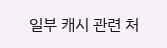일부 캐시 관련 처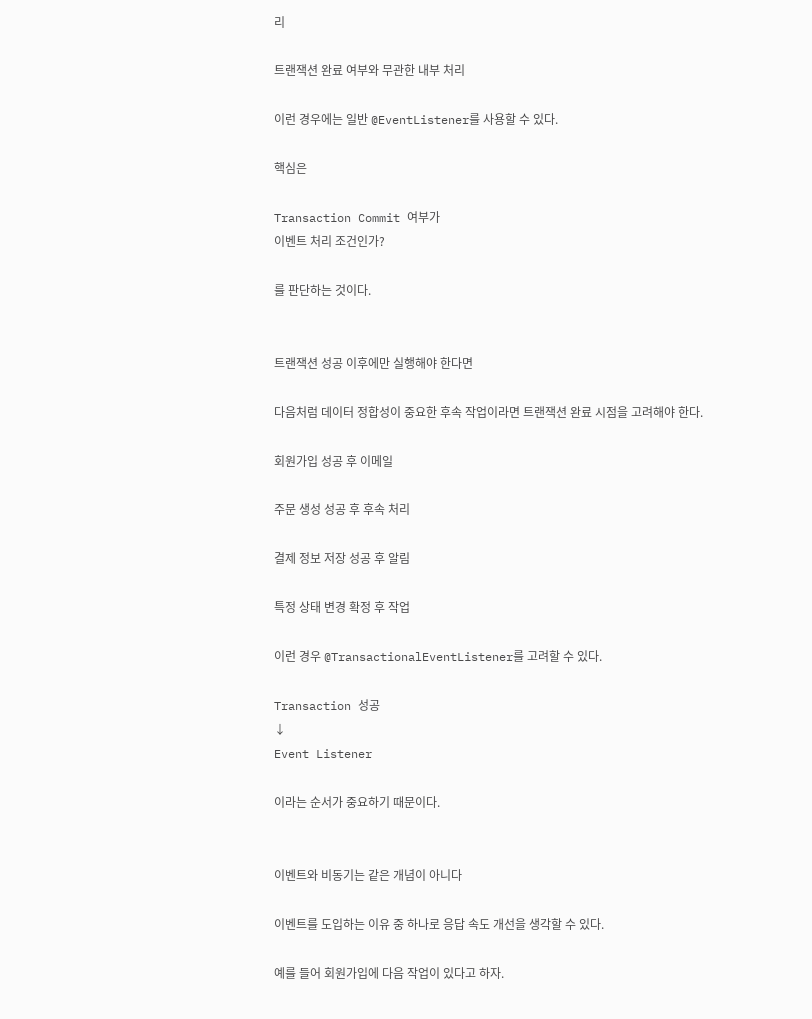리

트랜잭션 완료 여부와 무관한 내부 처리

이런 경우에는 일반 @EventListener를 사용할 수 있다.

핵심은

Transaction Commit 여부가
이벤트 처리 조건인가?

를 판단하는 것이다.


트랜잭션 성공 이후에만 실행해야 한다면

다음처럼 데이터 정합성이 중요한 후속 작업이라면 트랜잭션 완료 시점을 고려해야 한다.

회원가입 성공 후 이메일

주문 생성 성공 후 후속 처리

결제 정보 저장 성공 후 알림

특정 상태 변경 확정 후 작업

이런 경우 @TransactionalEventListener를 고려할 수 있다.

Transaction 성공
↓
Event Listener

이라는 순서가 중요하기 때문이다.


이벤트와 비동기는 같은 개념이 아니다

이벤트를 도입하는 이유 중 하나로 응답 속도 개선을 생각할 수 있다.

예를 들어 회원가입에 다음 작업이 있다고 하자.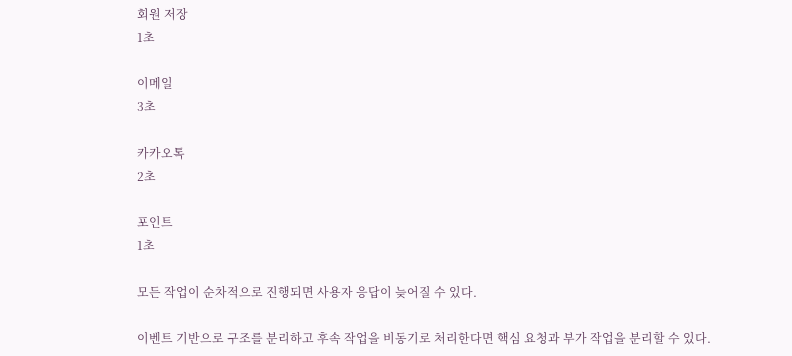회원 저장
1초

이메일
3초

카카오톡
2초

포인트
1초

모든 작업이 순차적으로 진행되면 사용자 응답이 늦어질 수 있다.

이벤트 기반으로 구조를 분리하고 후속 작업을 비동기로 처리한다면 핵심 요청과 부가 작업을 분리할 수 있다.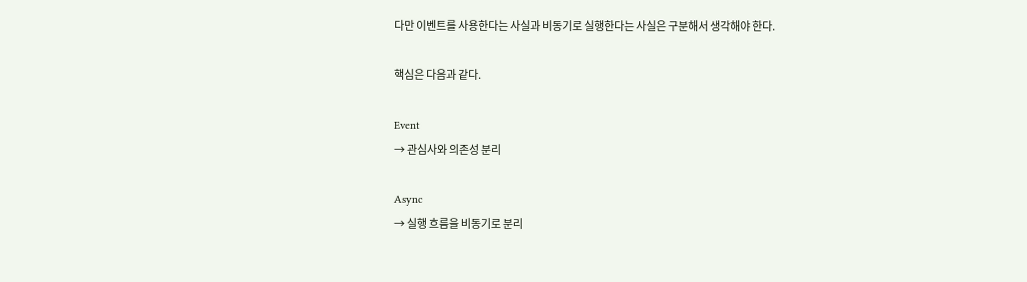다만 이벤트를 사용한다는 사실과 비동기로 실행한다는 사실은 구분해서 생각해야 한다.

핵심은 다음과 같다.

Event
→ 관심사와 의존성 분리

Async
→ 실행 흐름을 비동기로 분리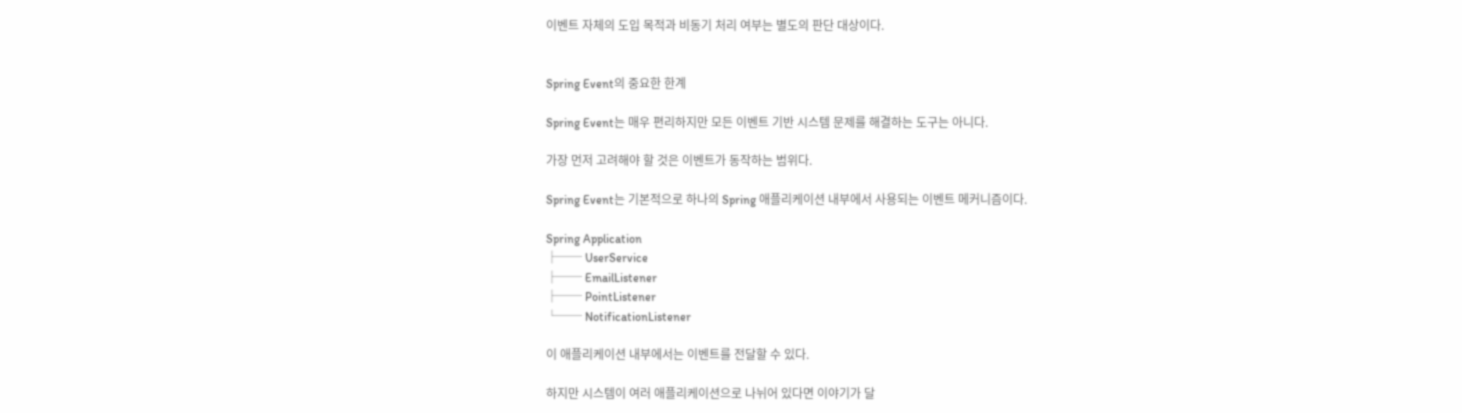이벤트 자체의 도입 목적과 비동기 처리 여부는 별도의 판단 대상이다.


Spring Event의 중요한 한계

Spring Event는 매우 편리하지만 모든 이벤트 기반 시스템 문제를 해결하는 도구는 아니다.

가장 먼저 고려해야 할 것은 이벤트가 동작하는 범위다.

Spring Event는 기본적으로 하나의 Spring 애플리케이션 내부에서 사용되는 이벤트 메커니즘이다.

Spring Application
├── UserService
├── EmailListener
├── PointListener
└── NotificationListener

이 애플리케이션 내부에서는 이벤트를 전달할 수 있다.

하지만 시스템이 여러 애플리케이션으로 나뉘어 있다면 이야기가 달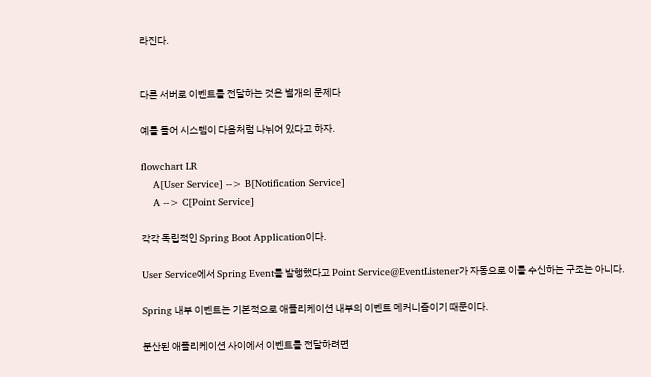라진다.


다른 서버로 이벤트를 전달하는 것은 별개의 문제다

예를 들어 시스템이 다음처럼 나뉘어 있다고 하자.

flowchart LR
    A[User Service] --> B[Notification Service]
    A --> C[Point Service]

각각 독립적인 Spring Boot Application이다.

User Service에서 Spring Event를 발행했다고 Point Service@EventListener가 자동으로 이를 수신하는 구조는 아니다.

Spring 내부 이벤트는 기본적으로 애플리케이션 내부의 이벤트 메커니즘이기 때문이다.

분산된 애플리케이션 사이에서 이벤트를 전달하려면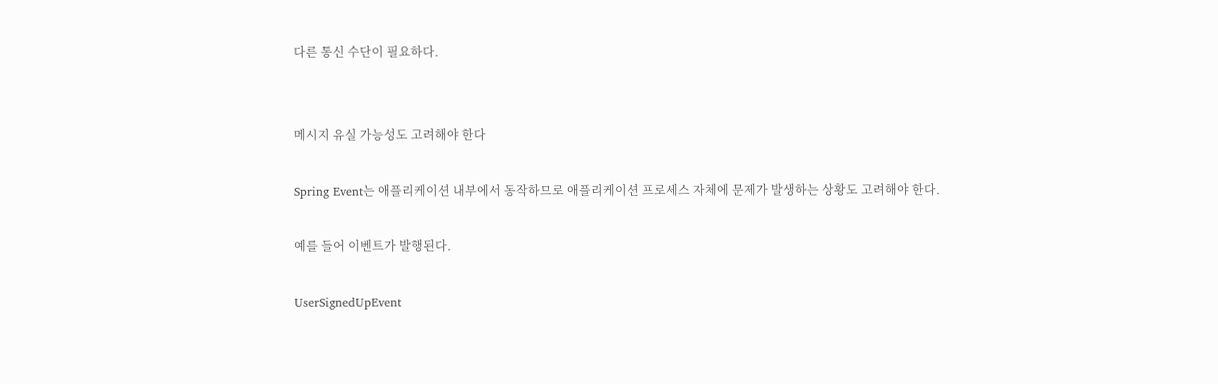다른 통신 수단이 필요하다.


메시지 유실 가능성도 고려해야 한다

Spring Event는 애플리케이션 내부에서 동작하므로 애플리케이션 프로세스 자체에 문제가 발생하는 상황도 고려해야 한다.

예를 들어 이벤트가 발행된다.

UserSignedUpEvent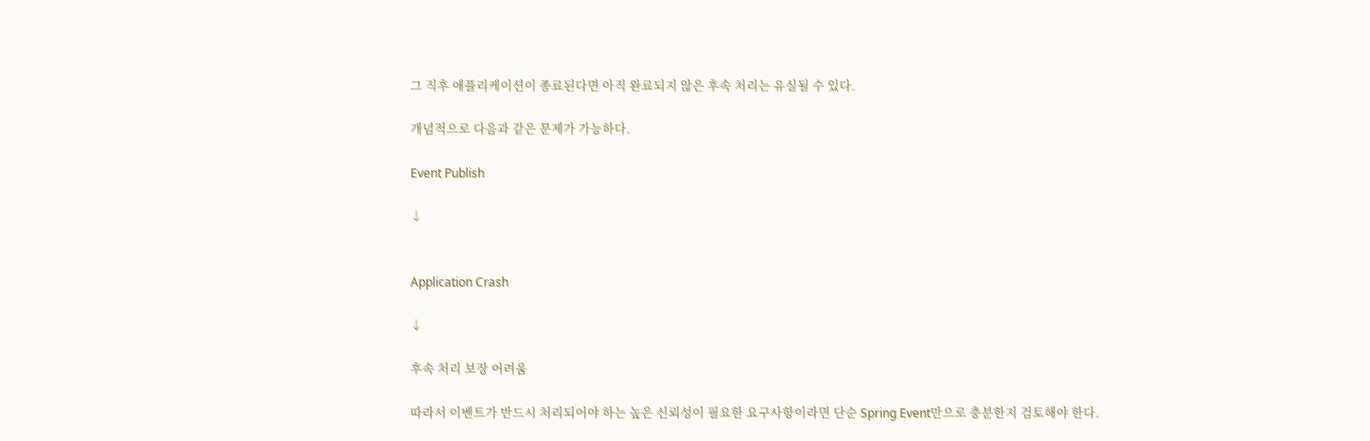그 직후 애플리케이션이 종료된다면 아직 완료되지 않은 후속 처리는 유실될 수 있다.

개념적으로 다음과 같은 문제가 가능하다.

Event Publish

↓


Application Crash

↓

후속 처리 보장 어려움

따라서 이벤트가 반드시 처리되어야 하는 높은 신뢰성이 필요한 요구사항이라면 단순 Spring Event만으로 충분한지 검토해야 한다.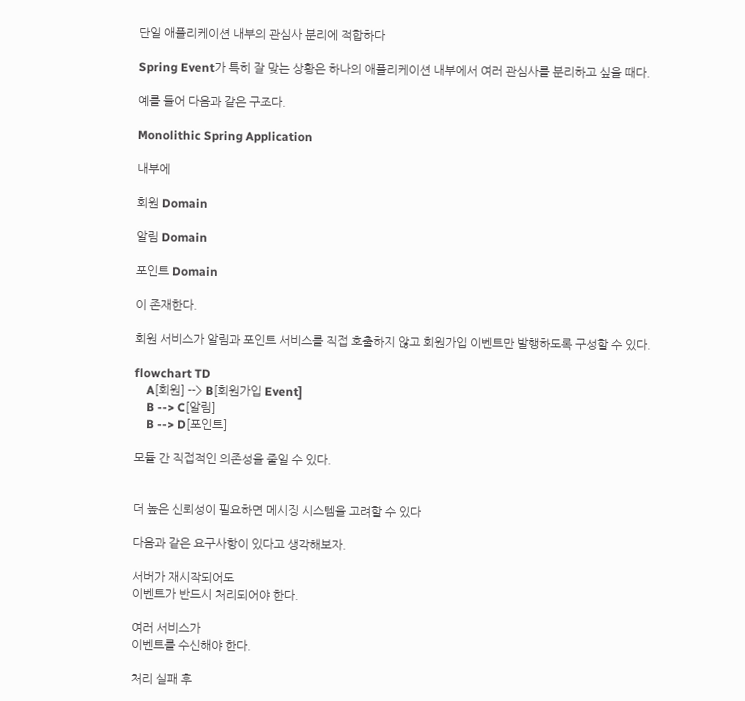단일 애플리케이션 내부의 관심사 분리에 적합하다

Spring Event가 특히 잘 맞는 상황은 하나의 애플리케이션 내부에서 여러 관심사를 분리하고 싶을 때다.

예를 들어 다음과 같은 구조다.

Monolithic Spring Application

내부에

회원 Domain

알림 Domain

포인트 Domain

이 존재한다.

회원 서비스가 알림과 포인트 서비스를 직접 호출하지 않고 회원가입 이벤트만 발행하도록 구성할 수 있다.

flowchart TD
    A[회원] --> B[회원가입 Event]
    B --> C[알림]
    B --> D[포인트]

모듈 간 직접적인 의존성을 줄일 수 있다.


더 높은 신뢰성이 필요하면 메시징 시스템을 고려할 수 있다

다음과 같은 요구사항이 있다고 생각해보자.

서버가 재시작되어도
이벤트가 반드시 처리되어야 한다.

여러 서비스가
이벤트를 수신해야 한다.

처리 실패 후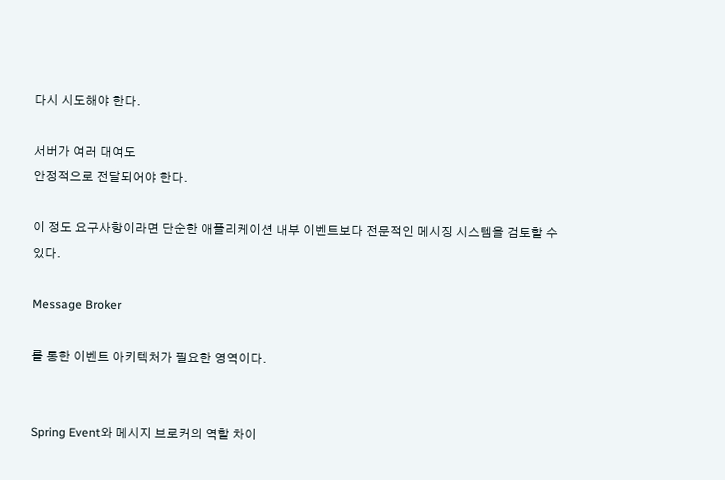다시 시도해야 한다.

서버가 여러 대여도
안정적으로 전달되어야 한다.

이 정도 요구사항이라면 단순한 애플리케이션 내부 이벤트보다 전문적인 메시징 시스템을 검토할 수 있다.

Message Broker

를 통한 이벤트 아키텍처가 필요한 영역이다.


Spring Event와 메시지 브로커의 역할 차이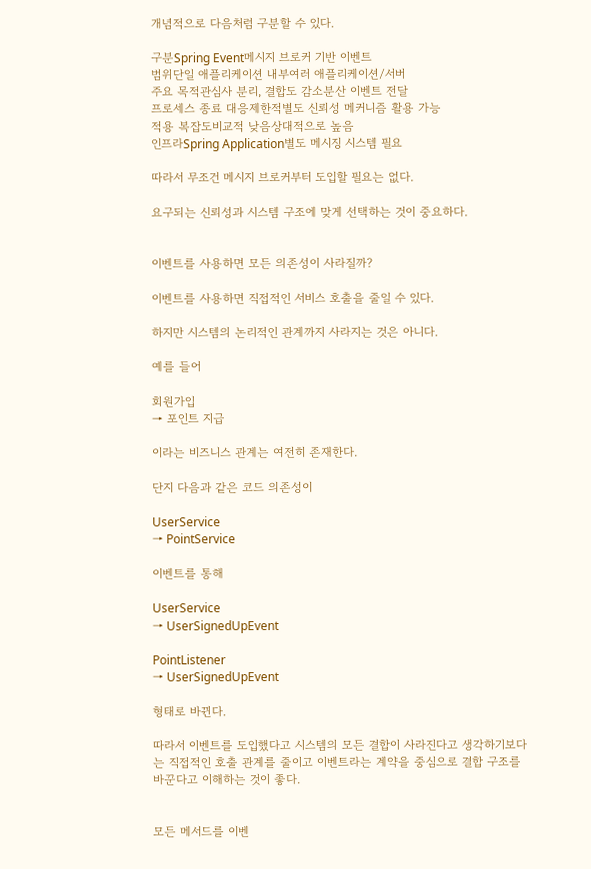개념적으로 다음처럼 구분할 수 있다.

구분Spring Event메시지 브로커 기반 이벤트
범위단일 애플리케이션 내부여러 애플리케이션/서버
주요 목적관심사 분리, 결합도 감소분산 이벤트 전달
프로세스 종료 대응제한적별도 신뢰성 메커니즘 활용 가능
적용 복잡도비교적 낮음상대적으로 높음
인프라Spring Application별도 메시징 시스템 필요

따라서 무조건 메시지 브로커부터 도입할 필요는 없다.

요구되는 신뢰성과 시스템 구조에 맞게 선택하는 것이 중요하다.


이벤트를 사용하면 모든 의존성이 사라질까?

이벤트를 사용하면 직접적인 서비스 호출을 줄일 수 있다.

하지만 시스템의 논리적인 관계까지 사라지는 것은 아니다.

예를 들어

회원가입
→ 포인트 지급

이라는 비즈니스 관계는 여전히 존재한다.

단지 다음과 같은 코드 의존성이

UserService
→ PointService

이벤트를 통해

UserService
→ UserSignedUpEvent

PointListener
→ UserSignedUpEvent

형태로 바뀐다.

따라서 이벤트를 도입했다고 시스템의 모든 결합이 사라진다고 생각하기보다는 직접적인 호출 관계를 줄이고 이벤트라는 계약을 중심으로 결합 구조를 바꾼다고 이해하는 것이 좋다.


모든 메서드를 이벤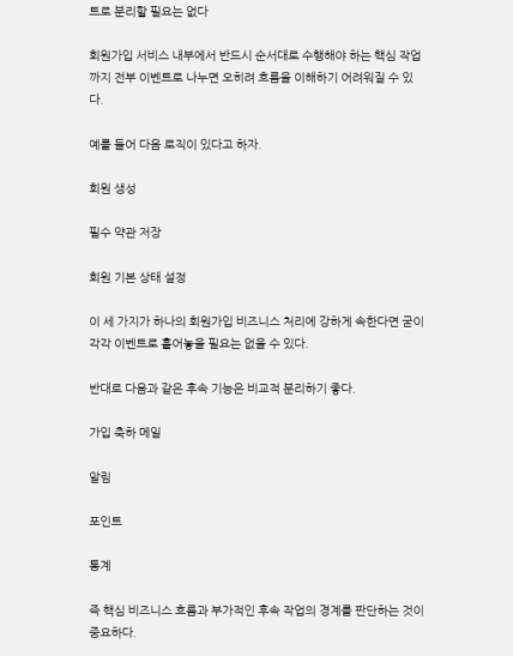트로 분리할 필요는 없다

회원가입 서비스 내부에서 반드시 순서대로 수행해야 하는 핵심 작업까지 전부 이벤트로 나누면 오히려 흐름을 이해하기 어려워질 수 있다.

예를 들어 다음 로직이 있다고 하자.

회원 생성

필수 약관 저장

회원 기본 상태 설정

이 세 가지가 하나의 회원가입 비즈니스 처리에 강하게 속한다면 굳이 각각 이벤트로 흩어놓을 필요는 없을 수 있다.

반대로 다음과 같은 후속 기능은 비교적 분리하기 좋다.

가입 축하 메일

알림

포인트

통계

즉 핵심 비즈니스 흐름과 부가적인 후속 작업의 경계를 판단하는 것이 중요하다.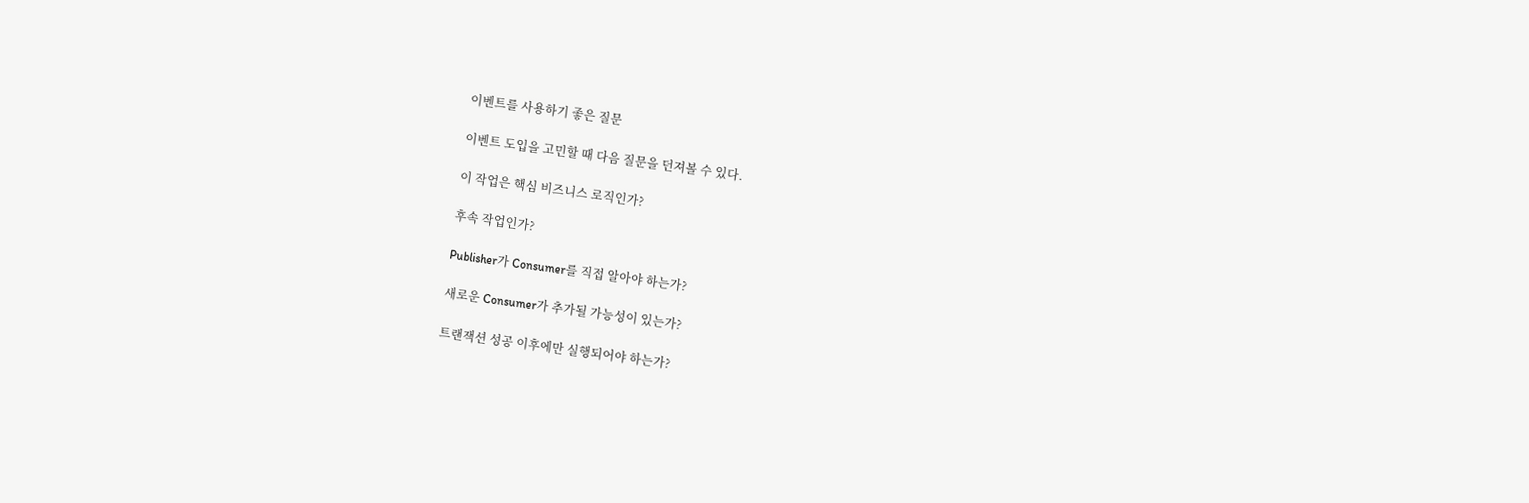이벤트를 사용하기 좋은 질문

이벤트 도입을 고민할 때 다음 질문을 던져볼 수 있다.

이 작업은 핵심 비즈니스 로직인가?

후속 작업인가?

Publisher가 Consumer를 직접 알아야 하는가?

새로운 Consumer가 추가될 가능성이 있는가?

트랜잭션 성공 이후에만 실행되어야 하는가?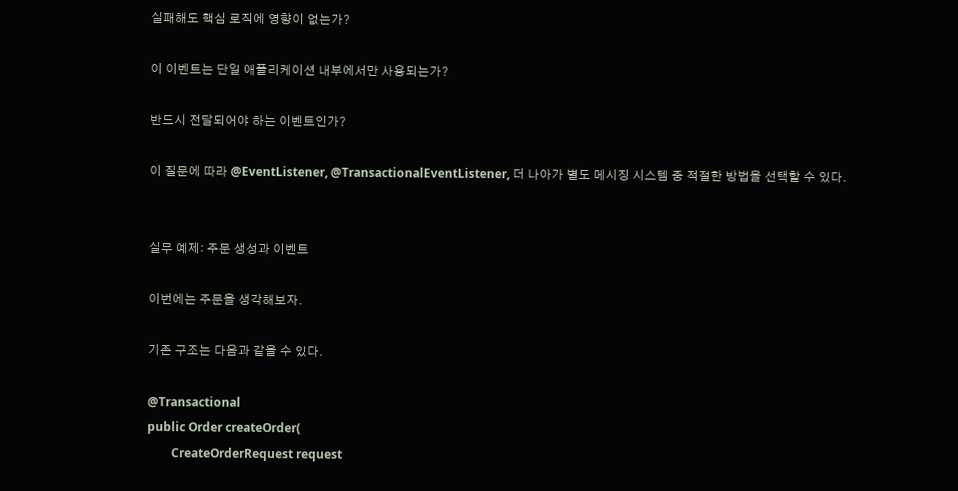실패해도 핵심 로직에 영향이 없는가?

이 이벤트는 단일 애플리케이션 내부에서만 사용되는가?

반드시 전달되어야 하는 이벤트인가?

이 질문에 따라 @EventListener, @TransactionalEventListener, 더 나아가 별도 메시징 시스템 중 적절한 방법을 선택할 수 있다.


실무 예제: 주문 생성과 이벤트

이번에는 주문을 생각해보자.

기존 구조는 다음과 같을 수 있다.

@Transactional
public Order createOrder(
        CreateOrderRequest request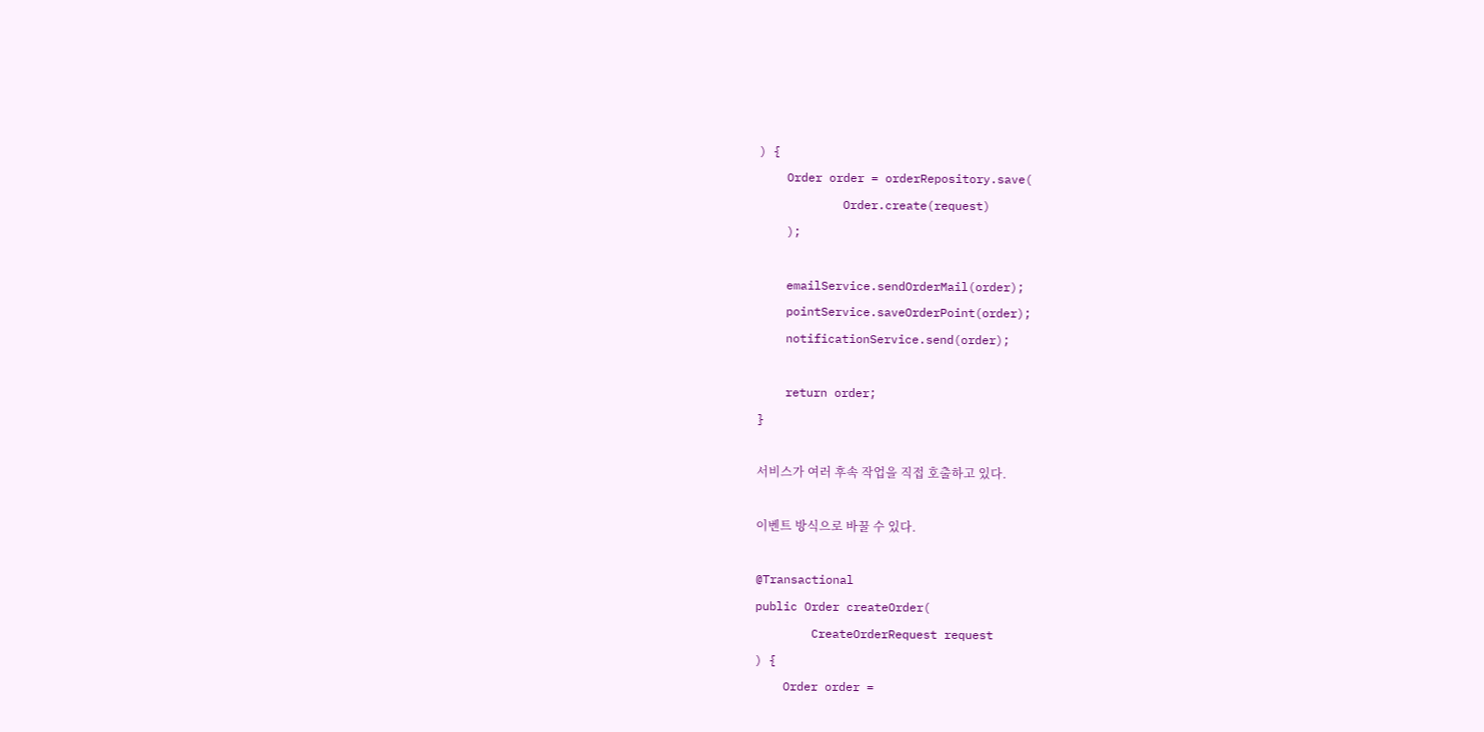) {
    Order order = orderRepository.save(
            Order.create(request)
    );

    emailService.sendOrderMail(order);
    pointService.saveOrderPoint(order);
    notificationService.send(order);

    return order;
}

서비스가 여러 후속 작업을 직접 호출하고 있다.

이벤트 방식으로 바꿀 수 있다.

@Transactional
public Order createOrder(
        CreateOrderRequest request
) {
    Order order =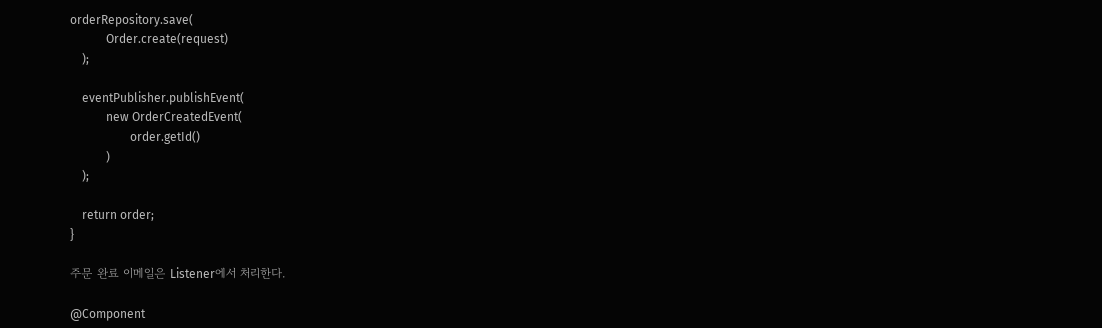orderRepository.save(
            Order.create(request)
    );

    eventPublisher.publishEvent(
            new OrderCreatedEvent(
                    order.getId()
            )
    );

    return order;
}

주문 완료 이메일은 Listener에서 처리한다.

@Component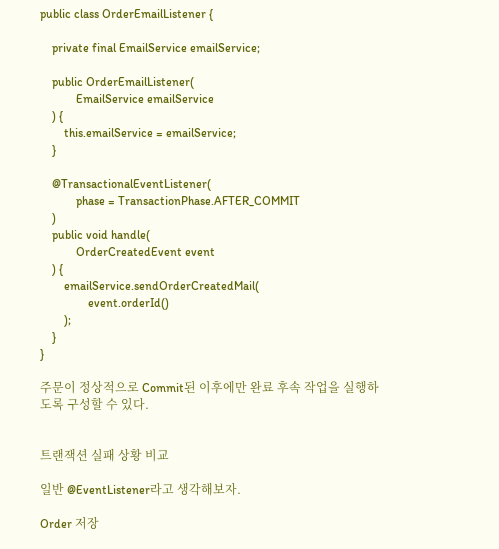public class OrderEmailListener {

    private final EmailService emailService;

    public OrderEmailListener(
            EmailService emailService
    ) {
        this.emailService = emailService;
    }

    @TransactionalEventListener(
            phase = TransactionPhase.AFTER_COMMIT
    )
    public void handle(
            OrderCreatedEvent event
    ) {
        emailService.sendOrderCreatedMail(
                event.orderId()
        );
    }
}

주문이 정상적으로 Commit된 이후에만 완료 후속 작업을 실행하도록 구성할 수 있다.


트랜잭션 실패 상황 비교

일반 @EventListener라고 생각해보자.

Order 저장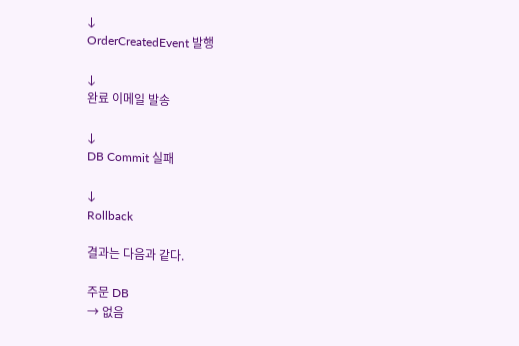↓
OrderCreatedEvent 발행

↓
완료 이메일 발송

↓
DB Commit 실패

↓
Rollback

결과는 다음과 같다.

주문 DB
→ 없음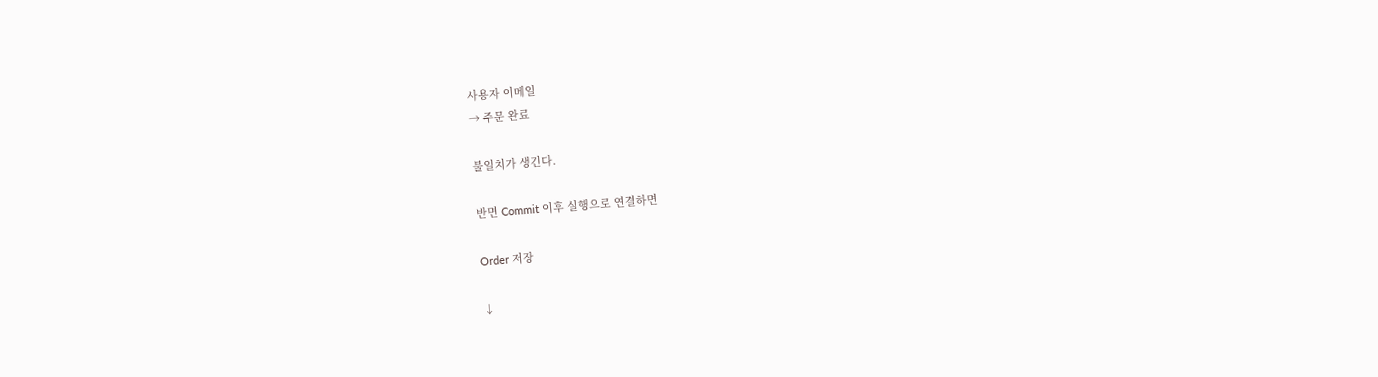사용자 이메일
→ 주문 완료

불일치가 생긴다.

반면 Commit 이후 실행으로 연결하면

Order 저장

↓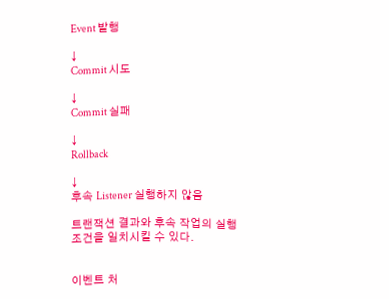Event 발행

↓
Commit 시도

↓
Commit 실패

↓
Rollback

↓
후속 Listener 실행하지 않음

트랜잭션 결과와 후속 작업의 실행 조건을 일치시킬 수 있다.


이벤트 처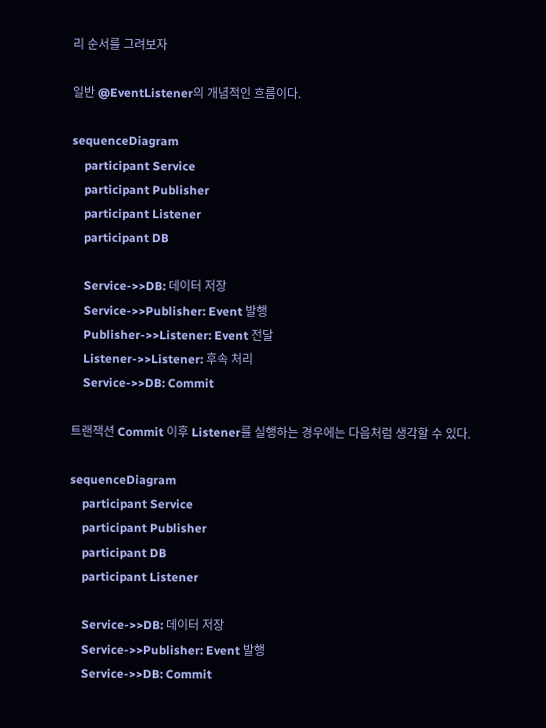리 순서를 그려보자

일반 @EventListener의 개념적인 흐름이다.

sequenceDiagram
    participant Service
    participant Publisher
    participant Listener
    participant DB

    Service->>DB: 데이터 저장
    Service->>Publisher: Event 발행
    Publisher->>Listener: Event 전달
    Listener->>Listener: 후속 처리
    Service->>DB: Commit

트랜잭션 Commit 이후 Listener를 실행하는 경우에는 다음처럼 생각할 수 있다.

sequenceDiagram
    participant Service
    participant Publisher
    participant DB
    participant Listener

    Service->>DB: 데이터 저장
    Service->>Publisher: Event 발행
    Service->>DB: Commit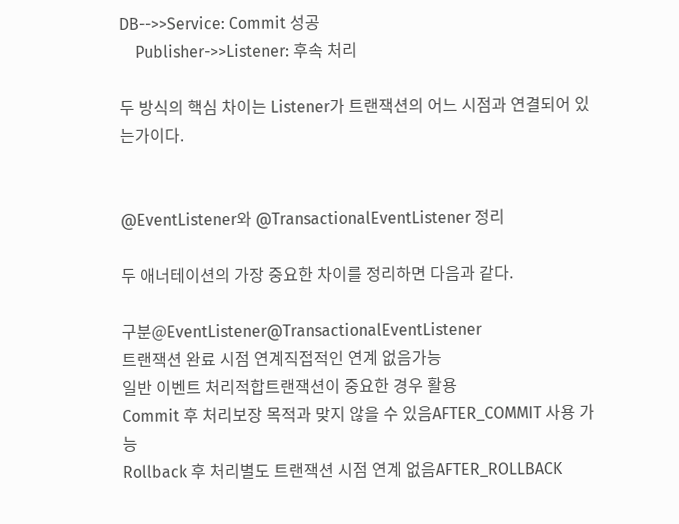DB-->>Service: Commit 성공
    Publisher->>Listener: 후속 처리

두 방식의 핵심 차이는 Listener가 트랜잭션의 어느 시점과 연결되어 있는가이다.


@EventListener와 @TransactionalEventListener 정리

두 애너테이션의 가장 중요한 차이를 정리하면 다음과 같다.

구분@EventListener@TransactionalEventListener
트랜잭션 완료 시점 연계직접적인 연계 없음가능
일반 이벤트 처리적합트랜잭션이 중요한 경우 활용
Commit 후 처리보장 목적과 맞지 않을 수 있음AFTER_COMMIT 사용 가능
Rollback 후 처리별도 트랜잭션 시점 연계 없음AFTER_ROLLBACK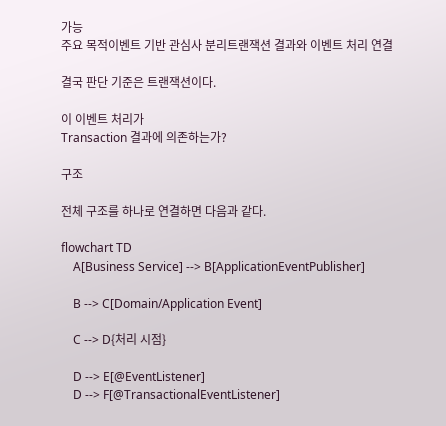가능
주요 목적이벤트 기반 관심사 분리트랜잭션 결과와 이벤트 처리 연결

결국 판단 기준은 트랜잭션이다.

이 이벤트 처리가
Transaction 결과에 의존하는가?

구조

전체 구조를 하나로 연결하면 다음과 같다.

flowchart TD
    A[Business Service] --> B[ApplicationEventPublisher]

    B --> C[Domain/Application Event]

    C --> D{처리 시점}

    D --> E[@EventListener]
    D --> F[@TransactionalEventListener]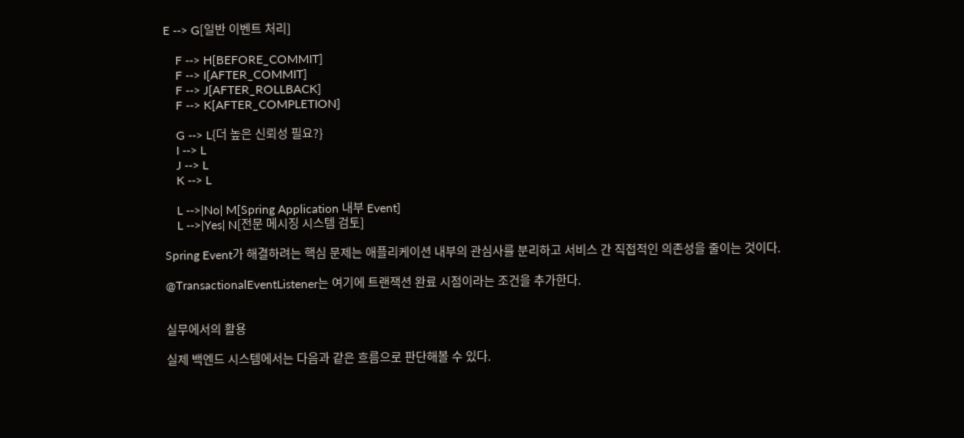E --> G[일반 이벤트 처리]

    F --> H[BEFORE_COMMIT]
    F --> I[AFTER_COMMIT]
    F --> J[AFTER_ROLLBACK]
    F --> K[AFTER_COMPLETION]

    G --> L{더 높은 신뢰성 필요?}
    I --> L
    J --> L
    K --> L

    L -->|No| M[Spring Application 내부 Event]
    L -->|Yes| N[전문 메시징 시스템 검토]

Spring Event가 해결하려는 핵심 문제는 애플리케이션 내부의 관심사를 분리하고 서비스 간 직접적인 의존성을 줄이는 것이다.

@TransactionalEventListener는 여기에 트랜잭션 완료 시점이라는 조건을 추가한다.


실무에서의 활용

실제 백엔드 시스템에서는 다음과 같은 흐름으로 판단해볼 수 있다.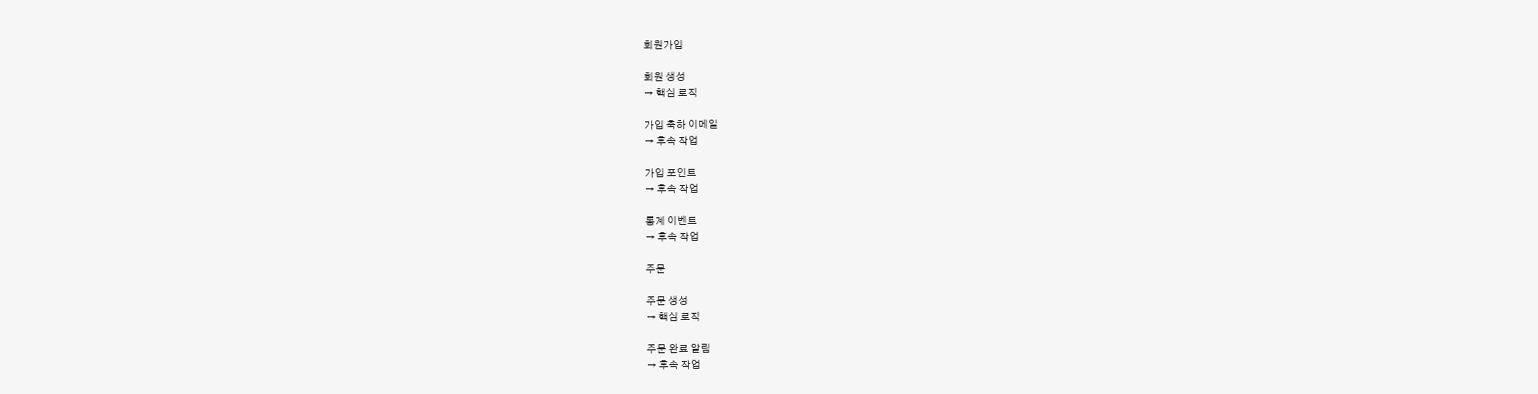회원가입

회원 생성
→ 핵심 로직

가입 축하 이메일
→ 후속 작업

가입 포인트
→ 후속 작업

통계 이벤트
→ 후속 작업

주문

주문 생성
→ 핵심 로직

주문 완료 알림
→ 후속 작업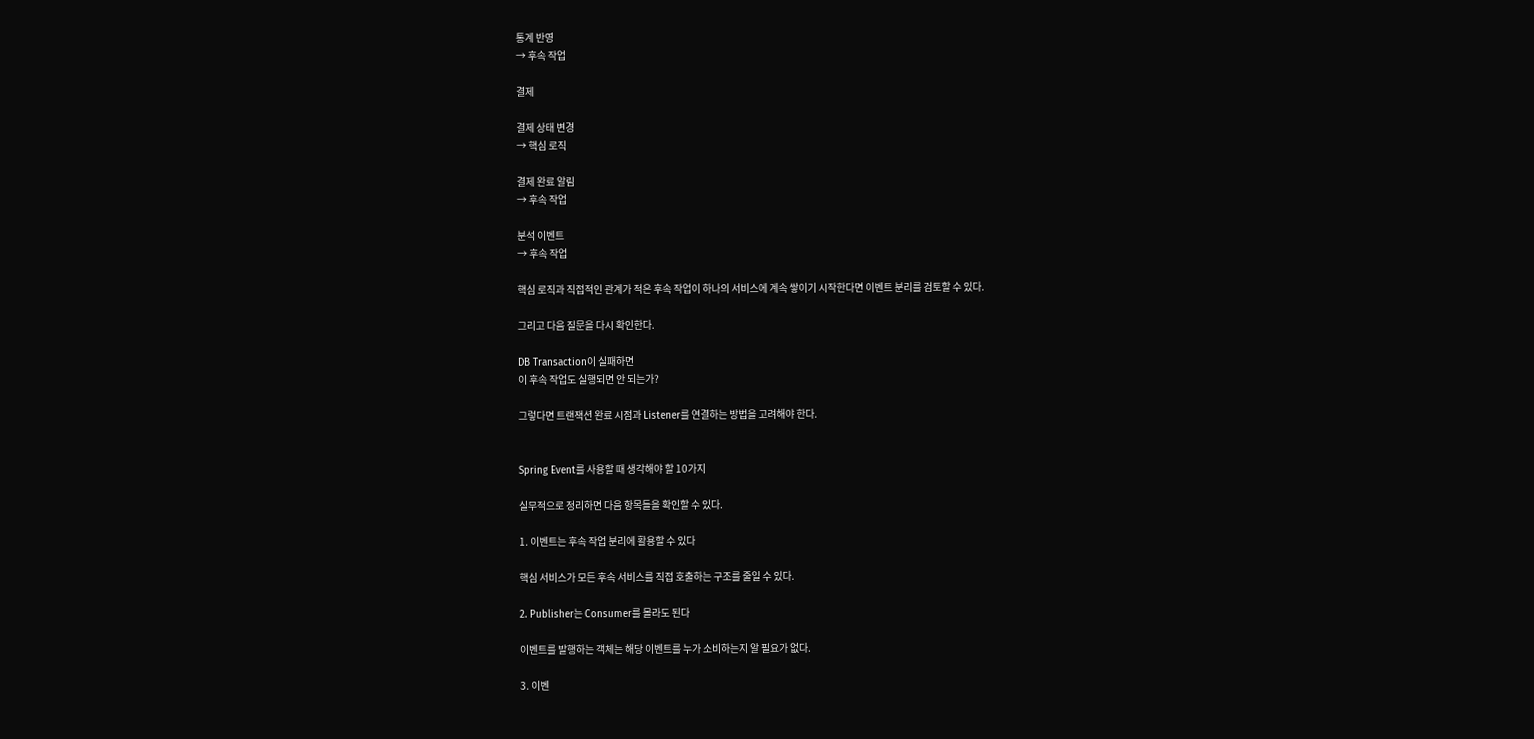통계 반영
→ 후속 작업

결제

결제 상태 변경
→ 핵심 로직

결제 완료 알림
→ 후속 작업

분석 이벤트
→ 후속 작업

핵심 로직과 직접적인 관계가 적은 후속 작업이 하나의 서비스에 계속 쌓이기 시작한다면 이벤트 분리를 검토할 수 있다.

그리고 다음 질문을 다시 확인한다.

DB Transaction이 실패하면
이 후속 작업도 실행되면 안 되는가?

그렇다면 트랜잭션 완료 시점과 Listener를 연결하는 방법을 고려해야 한다.


Spring Event를 사용할 때 생각해야 할 10가지

실무적으로 정리하면 다음 항목들을 확인할 수 있다.

1. 이벤트는 후속 작업 분리에 활용할 수 있다

핵심 서비스가 모든 후속 서비스를 직접 호출하는 구조를 줄일 수 있다.

2. Publisher는 Consumer를 몰라도 된다

이벤트를 발행하는 객체는 해당 이벤트를 누가 소비하는지 알 필요가 없다.

3. 이벤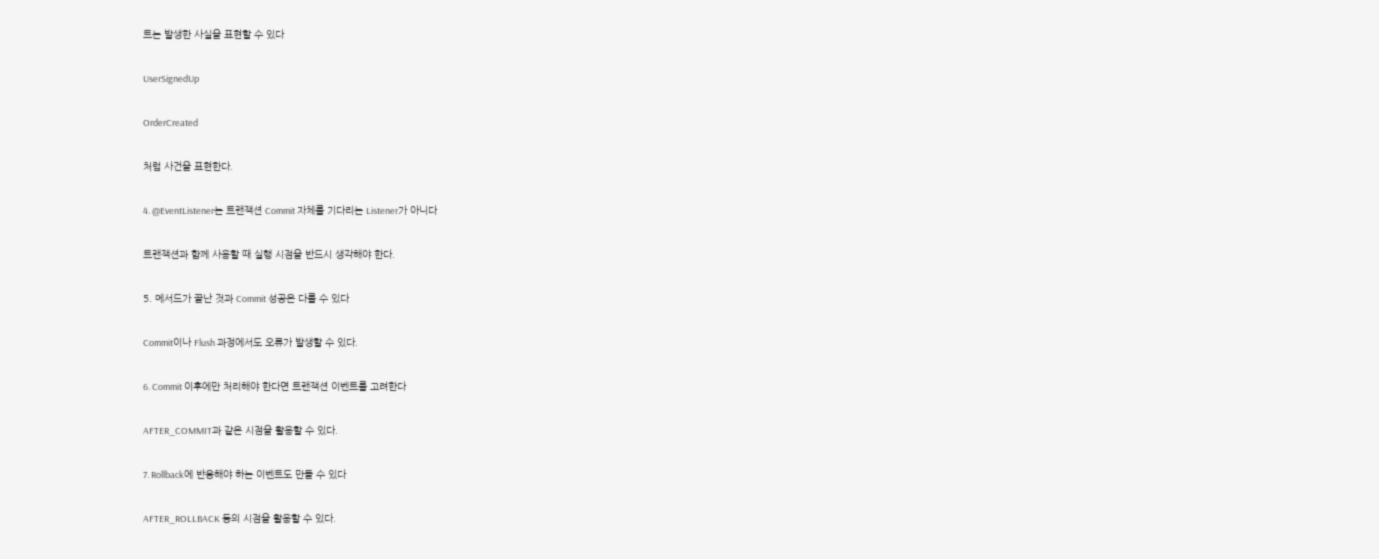트는 발생한 사실을 표현할 수 있다

UserSignedUp

OrderCreated

처럼 사건을 표현한다.

4. @EventListener는 트랜잭션 Commit 자체를 기다리는 Listener가 아니다

트랜잭션과 함께 사용할 때 실행 시점을 반드시 생각해야 한다.

5. 메서드가 끝난 것과 Commit 성공은 다를 수 있다

Commit이나 Flush 과정에서도 오류가 발생할 수 있다.

6. Commit 이후에만 처리해야 한다면 트랜잭션 이벤트를 고려한다

AFTER_COMMIT과 같은 시점을 활용할 수 있다.

7. Rollback에 반응해야 하는 이벤트도 만들 수 있다

AFTER_ROLLBACK 등의 시점을 활용할 수 있다.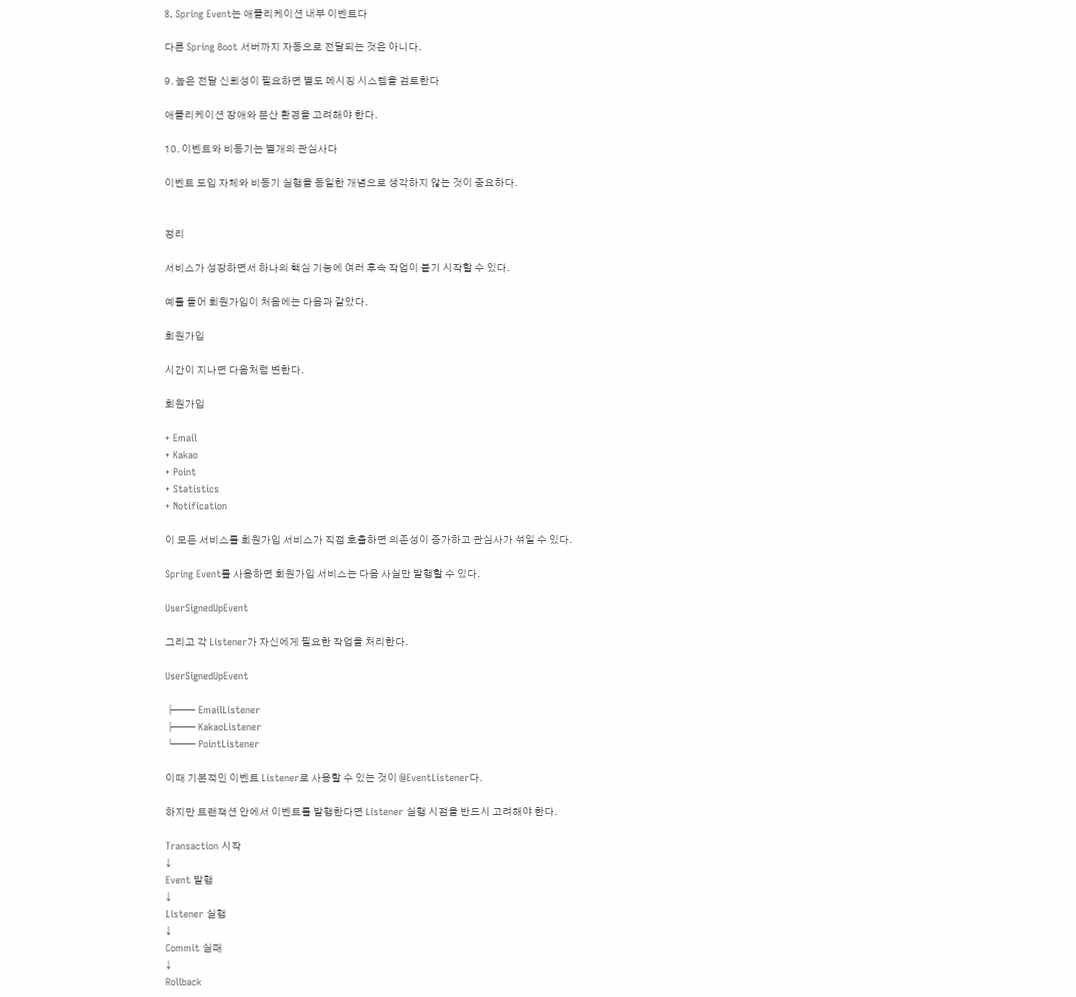8. Spring Event는 애플리케이션 내부 이벤트다

다른 Spring Boot 서버까지 자동으로 전달되는 것은 아니다.

9. 높은 전달 신뢰성이 필요하면 별도 메시징 시스템을 검토한다

애플리케이션 장애와 분산 환경을 고려해야 한다.

10. 이벤트와 비동기는 별개의 관심사다

이벤트 도입 자체와 비동기 실행을 동일한 개념으로 생각하지 않는 것이 중요하다.


정리

서비스가 성장하면서 하나의 핵심 기능에 여러 후속 작업이 붙기 시작할 수 있다.

예를 들어 회원가입이 처음에는 다음과 같았다.

회원가입

시간이 지나면 다음처럼 변한다.

회원가입

+ Email
+ Kakao
+ Point
+ Statistics
+ Notification

이 모든 서비스를 회원가입 서비스가 직접 호출하면 의존성이 증가하고 관심사가 섞일 수 있다.

Spring Event를 사용하면 회원가입 서비스는 다음 사실만 발행할 수 있다.

UserSignedUpEvent

그리고 각 Listener가 자신에게 필요한 작업을 처리한다.

UserSignedUpEvent

├── EmailListener
├── KakaoListener
└── PointListener

이때 기본적인 이벤트 Listener로 사용할 수 있는 것이 @EventListener다.

하지만 트랜잭션 안에서 이벤트를 발행한다면 Listener 실행 시점을 반드시 고려해야 한다.

Transaction 시작
↓
Event 발행
↓
Listener 실행
↓
Commit 실패
↓
Rollback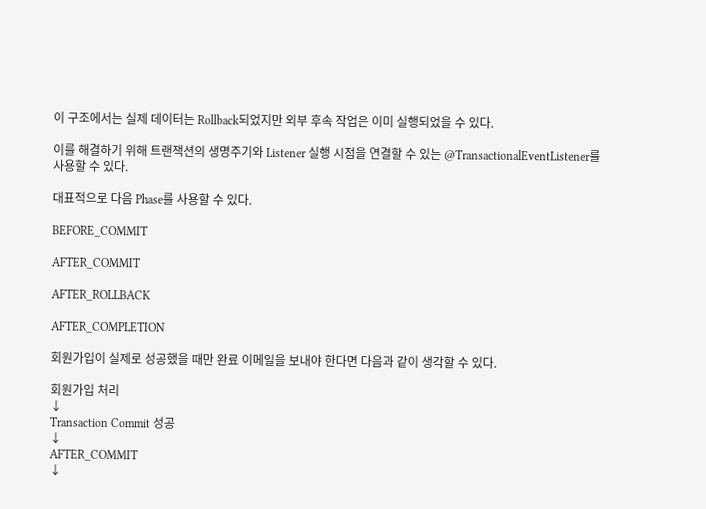이 구조에서는 실제 데이터는 Rollback되었지만 외부 후속 작업은 이미 실행되었을 수 있다.

이를 해결하기 위해 트랜잭션의 생명주기와 Listener 실행 시점을 연결할 수 있는 @TransactionalEventListener를 사용할 수 있다.

대표적으로 다음 Phase를 사용할 수 있다.

BEFORE_COMMIT

AFTER_COMMIT

AFTER_ROLLBACK

AFTER_COMPLETION

회원가입이 실제로 성공했을 때만 완료 이메일을 보내야 한다면 다음과 같이 생각할 수 있다.

회원가입 처리
↓
Transaction Commit 성공
↓
AFTER_COMMIT
↓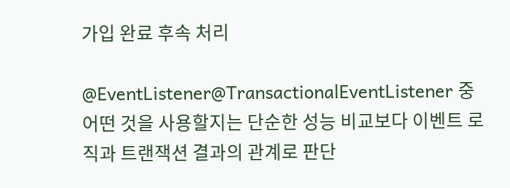가입 완료 후속 처리

@EventListener@TransactionalEventListener 중 어떤 것을 사용할지는 단순한 성능 비교보다 이벤트 로직과 트랜잭션 결과의 관계로 판단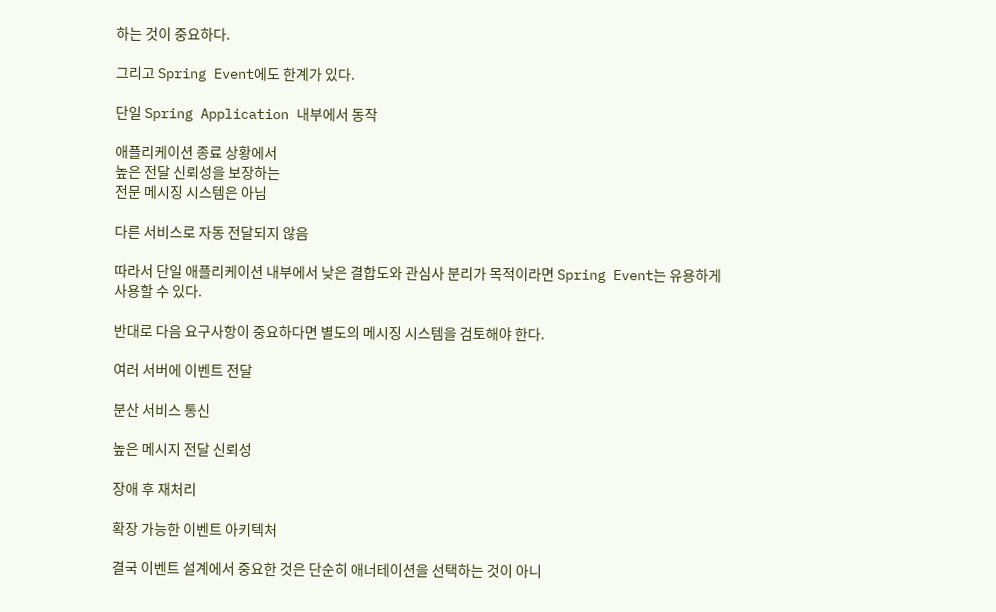하는 것이 중요하다.

그리고 Spring Event에도 한계가 있다.

단일 Spring Application 내부에서 동작

애플리케이션 종료 상황에서
높은 전달 신뢰성을 보장하는
전문 메시징 시스템은 아님

다른 서비스로 자동 전달되지 않음

따라서 단일 애플리케이션 내부에서 낮은 결합도와 관심사 분리가 목적이라면 Spring Event는 유용하게 사용할 수 있다.

반대로 다음 요구사항이 중요하다면 별도의 메시징 시스템을 검토해야 한다.

여러 서버에 이벤트 전달

분산 서비스 통신

높은 메시지 전달 신뢰성

장애 후 재처리

확장 가능한 이벤트 아키텍처

결국 이벤트 설계에서 중요한 것은 단순히 애너테이션을 선택하는 것이 아니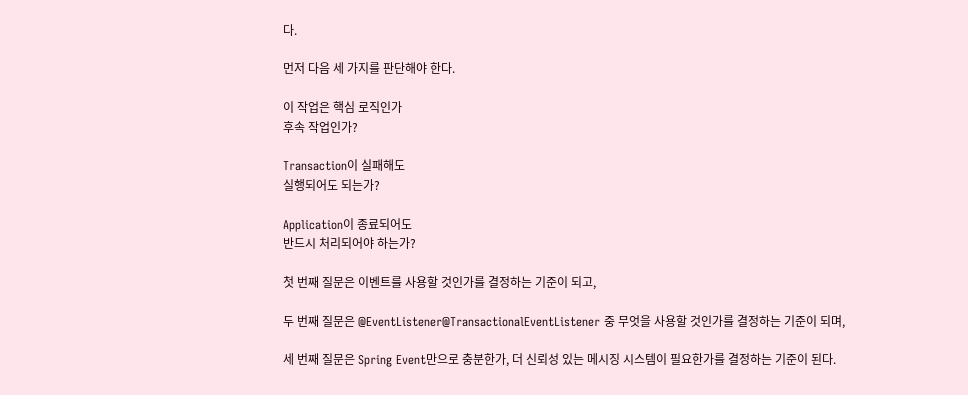다.

먼저 다음 세 가지를 판단해야 한다.

이 작업은 핵심 로직인가
후속 작업인가?

Transaction이 실패해도
실행되어도 되는가?

Application이 종료되어도
반드시 처리되어야 하는가?

첫 번째 질문은 이벤트를 사용할 것인가를 결정하는 기준이 되고,

두 번째 질문은 @EventListener@TransactionalEventListener 중 무엇을 사용할 것인가를 결정하는 기준이 되며,

세 번째 질문은 Spring Event만으로 충분한가, 더 신뢰성 있는 메시징 시스템이 필요한가를 결정하는 기준이 된다.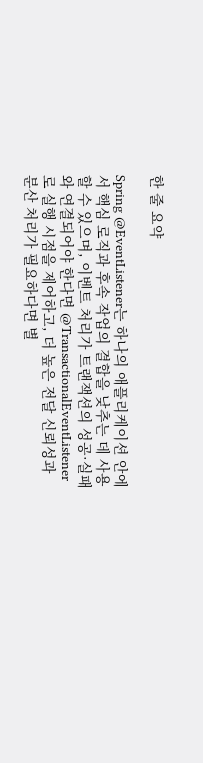한 줄 요약

Spring @EventListener는 하나의 애플리케이션 안에서 핵심 로직과 후속 작업의 결합을 낮추는 데 사용할 수 있으며, 이벤트 처리가 트랜잭션의 성공·실패와 연결되어야 한다면 @TransactionalEventListener로 실행 시점을 제어하고, 더 높은 전달 신뢰성과 분산 처리가 필요하다면 별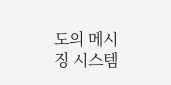도의 메시징 시스템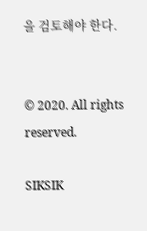을 검토해야 한다.


© 2020. All rights reserved.

SIKSIK